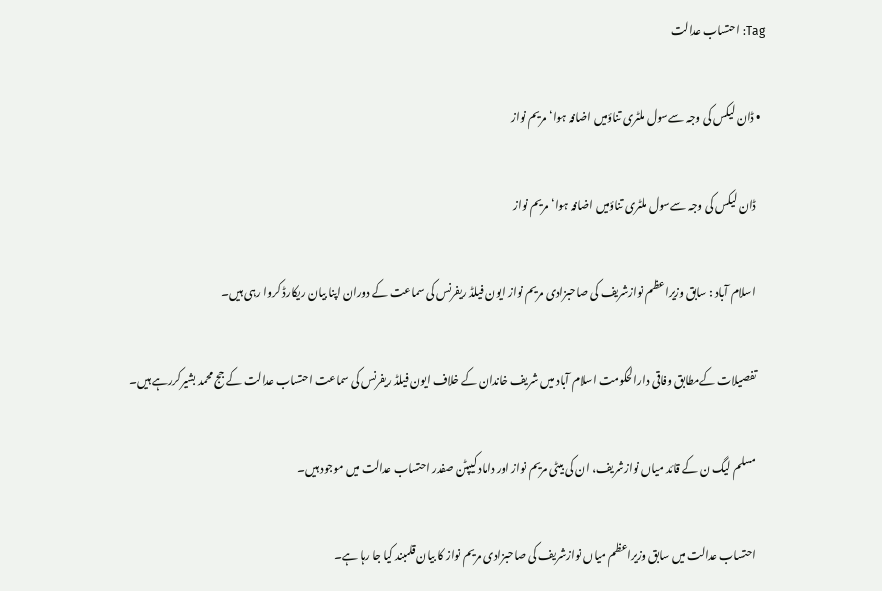Tag: احتساب عدالت

  • ڈان لیکس کی وجہ سےسول ملٹری تناؤمیں اضافہ ہوا‘ مریم نواز

    ڈان لیکس کی وجہ سےسول ملٹری تناؤمیں اضافہ ہوا‘ مریم نواز

    اسلام آباد : سابق وزیراعظم نوازشریف کی صاحبزادی مریم نواز ایون فیلڈ ریفرنس کی سماعت کے دوران اپنا بیان ریکارڈ کروا رہی ہیں۔

    تفصیلات کےمطابق وفاقی دارالحکومت اسلام آباد میں شریف خاندان کے خلاف ایون فیلڈ ریفرنس کی سماعت احتساب عدالت کے جج محمد بشیرکررہے ہیں۔

    مسلم لیگ ن کے قائد میاں نوازشریف، ان کی بیٹی مریم نواز اور داماد کیپٹن صفدر احتساب عدالت میں موجود ہیں۔

    احتساب عدالت میں سابق وزیراعظم میاں نوازشریف کی صاحبزادی مریم نواز کا بیان قلمبند کیا جا رہا ہے۔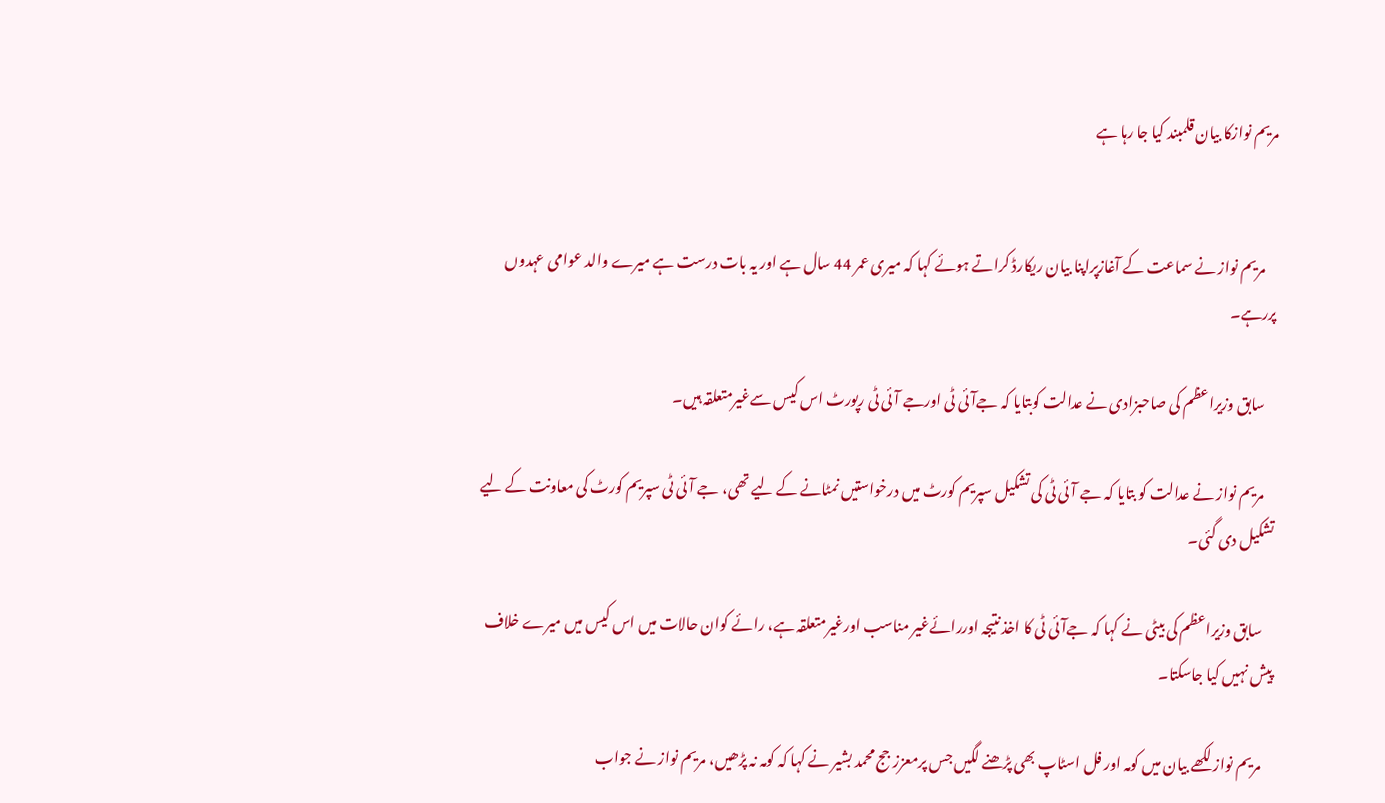مریم نوازکا بیان قلمبند کیا جا رہا ہے


    مریم نواز نے سماعت کے آغازپراپنا بیان ریکارڈ کراتے ہوئے کہا کہ میری عمر 44 سال ہے اور یہ بات درست ہے میرے والد عوامی عہدوں پررہے۔

    سابق وزیراعظم کی صاحبزادی نے عدالت کوبتایا کہ جےآئی ٹی اورجے آئی ٹی رپورٹ اس کیس سےغیرمتعلقہ ہیں۔

    مریم نواز نے عدالت کو بتایا کہ جے آئی ٹی کی تشکیل سپریم کورٹ میں درخواستیں نمٹانے کے لیے تھی، جے آئی ٹی سپریم کورٹ کی معاونت کے لیے تشکیل دی گئی۔

    سابق وزیراعظم کی بیٹی نے کہا کہ جےآئی ٹی کا اخذ نتیجہ اوررائےغیر مناسب اورغیرمتعلقہ ہے، رائے کوان حالات میں اس کیس میں میرے خلاف پیش نہیں کیا جاسکتا۔

    مریم نواز لکھے بیان میں کومہ اور فل اسٹاپ بھی پڑھنے لگیں جس پرمعزز جج محمد بشیر نے کہا کہ کومہ نہ پڑھیں، مریم نواز نے جواب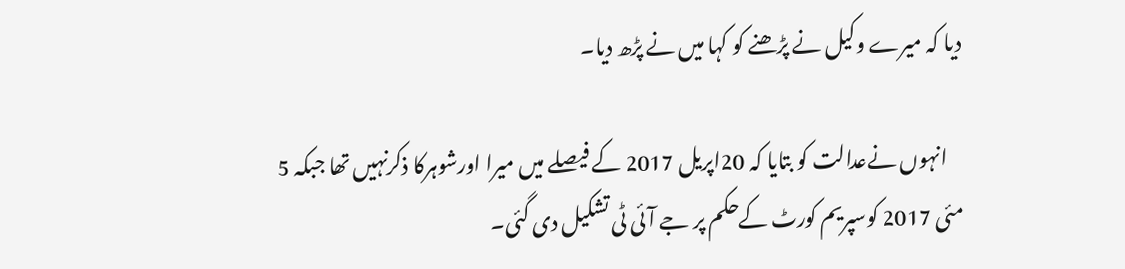دیا کہ میرے وکیل نے پڑھنے کو کہا میں نے پڑھ دیا۔

    انہوں نےعدالت کو بتایا کہ 20اپریل 2017 کے فیصلے میں میرا اورشوہرکا ذکرنہیں تھا جبکہ 5 مئی 2017 کوسپریم کورٹ کےحکم پر جے آئی ٹی تشکیل دی گئی۔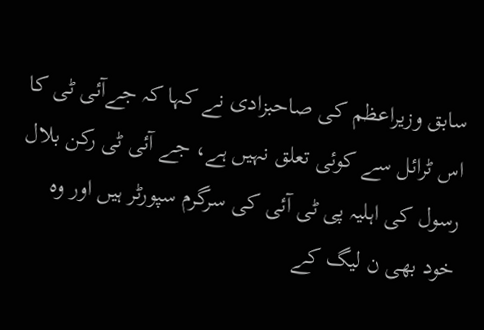سابق وزیراعظم کی صاحبزادی نے کہا کہ جےآئی ٹی کا اس ٹرائل سے کوئی تعلق نہیں ہے، جے آئی ٹی رکن بلال رسول کی اہلیہ پی ٹی آئی کی سرگرم سپورٹر ہیں اور وہ خود بھی ن لیگ کے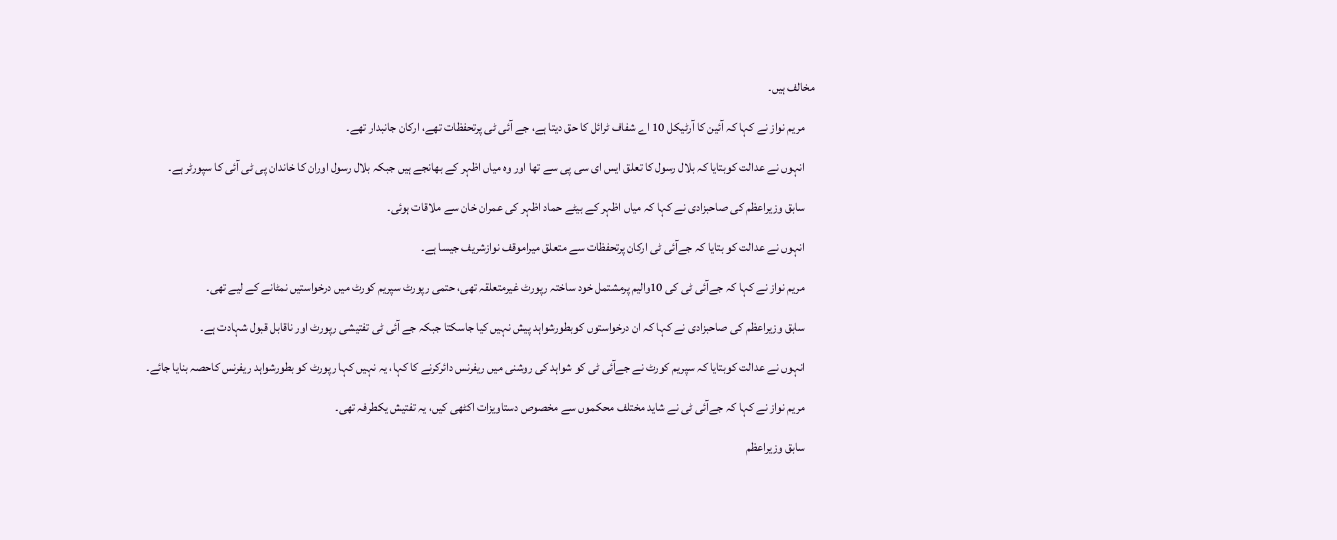مخالف ہیں۔

    مریم نواز نے کہا کہ آئین کا آرٹیکل 10 اے شفاف ٹرائل کا حق دیتا ہے، جے آئی ٹی پرتحفظات تھے، ارکان جانبدار تھے۔

    انہوں نے عدالت کوبتایا کہ بلال رسول کا تعلق ایس ای سی پی سے تھا اور وہ میاں اظہر کے بھانجے ہیں جبکہ بلال رسول اوران کا خاندان پی ٹی آئی کا سپورٹر ہے۔

    سابق وزیراعظم کی صاحبزادی نے کہا کہ میاں اظہر کے بیٹے حماد اظہر کی عمران خان سے ملاقات ہوئی۔

    انہوں نے عدالت کو بتایا کہ جےآئی ٹی ارکان پرتحفظات سے متعلق میراموقف نوازشریف جیسا ہے۔

    مریم نواز نے کہا کہ جےآئی ٹی کی 10والیم پرمشتمل خود ساختہ رپورٹ غیرمتعلقہ تھی، حتمی رپورٹ سپریم کورٹ میں درخواستیں نمٹانے کے لیے تھی۔

    سابق وزیراعظم کی صاحبزادی نے کہا کہ ان درخواستوں کوبطورشواہد پیش نہیں کیا جاسکتا جبکہ جے آئی ٹی تفتیشی رپورٹ اور ناقابل قبول شہادت ہے۔

    انہوں نے عدالت کوبتایا کہ سپریم کورٹ نے جےآئی ٹی کو شواہد کی روشنی میں ریفرنس دائرکرنے کا کہا، یہ نہیں کہا رپورٹ کو بطورشواہد ریفرنس کاحصہ بنایا جائے۔

    مریم نواز نے کہا کہ جےآئی ٹی نے شاید مختلف محکموں سے مخصوص دستاویزات اکٹھی کیں، یہ تفتیش یکطرفہ تھی۔

    سابق وزیراعظم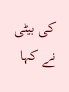کی بیٹی نے کہا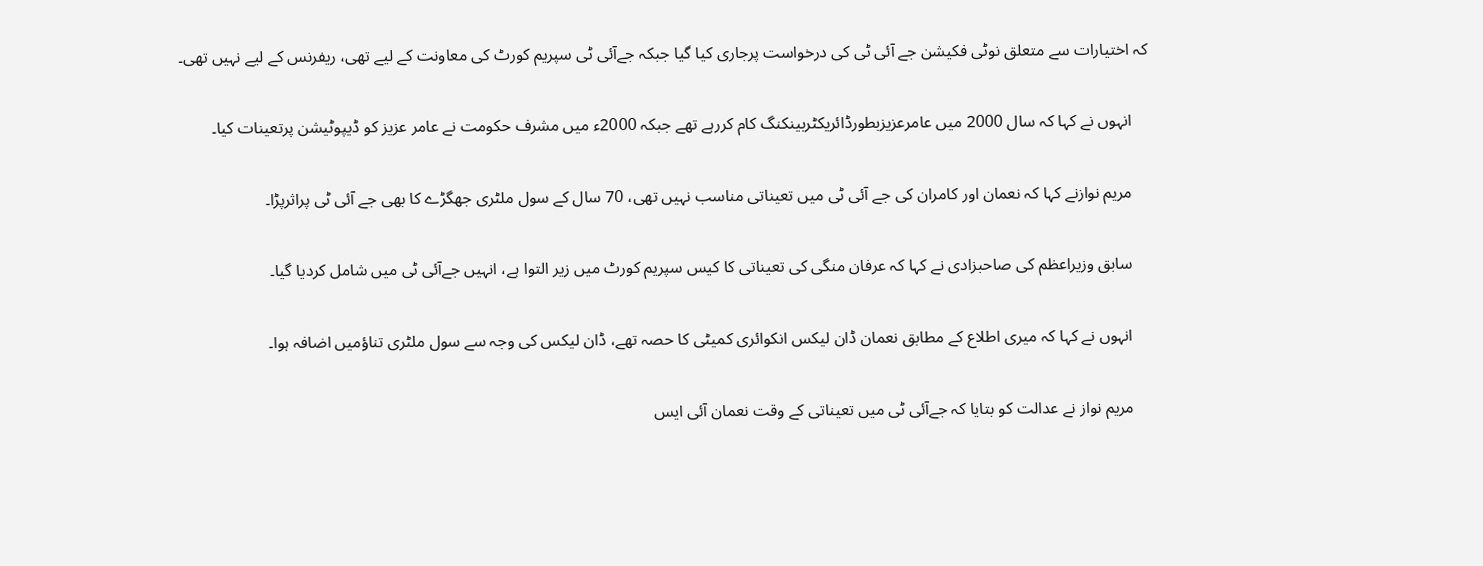کہ اختیارات سے متعلق نوٹی فکیشن جے آئی ٹی کی درخواست پرجاری کیا گیا جبکہ جےآئی ٹی سپریم کورٹ کی معاونت کے لیے تھی، ریفرنس کے لیے نہیں تھی۔

    انہوں نے کہا کہ سال 2000 میں عامرعزیزبطورڈائریکٹربینکنگ کام کررہے تھے جبکہ 2000ء میں مشرف حکومت نے عامر عزیز کو ڈیپوٹیشن پرتعینات کیا۔

    مریم نوازنے کہا کہ نعمان اور کامران کی جے آئی ٹی میں تعیناتی مناسب نہیں تھی، 70 سال کے سول ملٹری جھگڑے کا بھی جے آئی ٹی پراثرپڑا۔

    سابق وزیراعظم کی صاحبزادی نے کہا کہ عرفان منگی کی تعیناتی کا کیس سپریم کورٹ میں زیر التوا ہے، انہیں جےآئی ٹی میں شامل کردیا گیا۔

    انہوں نے کہا کہ میری اطلاع کے مطابق نعمان ڈان لیکس انکوائری کمیٹی کا حصہ تھے، ڈان لیکس کی وجہ سے سول ملٹری تناؤمیں اضافہ ہوا۔

    مریم نواز نے عدالت کو بتایا کہ جےآئی ٹی میں تعیناتی کے وقت نعمان آئی ایس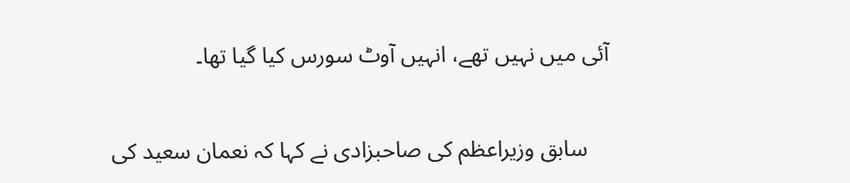آئی میں نہیں تھے، انہیں آوٹ سورس کیا گیا تھا۔

    سابق وزیراعظم کی صاحبزادی نے کہا کہ نعمان سعید کی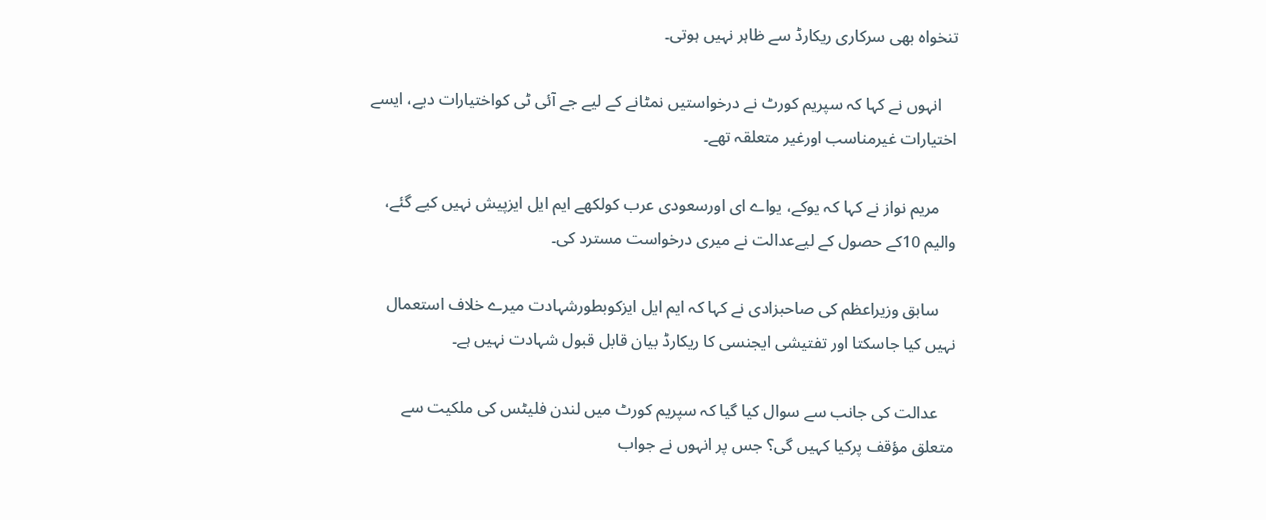تنخواہ بھی سرکاری ریکارڈ سے ظاہر نہیں ہوتی۔

    انہوں نے کہا کہ سپریم کورٹ نے درخواستیں نمٹانے کے لیے جے آئی ٹی کواختیارات دیے، ایسے اختیارات غیرمناسب اورغیر متعلقہ تھے۔

    مریم نواز نے کہا کہ یوکے، یواے ای اورسعودی عرب کولکھے ایم ایل ایزپیش نہیں کیے گئے، والیم 10کے حصول کے لیےعدالت نے میری درخواست مسترد کی۔

    سابق وزیراعظم کی صاحبزادی نے کہا کہ ایم ایل ایزکوبطورشہادت میرے خلاف استعمال نہیں کیا جاسکتا اور تفتیشی ایجنسی کا ریکارڈ بیان قابل قبول شہادت نہیں ہے۔

    عدالت کی جانب سے سوال کیا گیا کہ سپریم کورٹ میں لندن فلیٹس کی ملکیت سے متعلق مؤقف پرکیا کہیں گی؟ جس پر انہوں نے جواب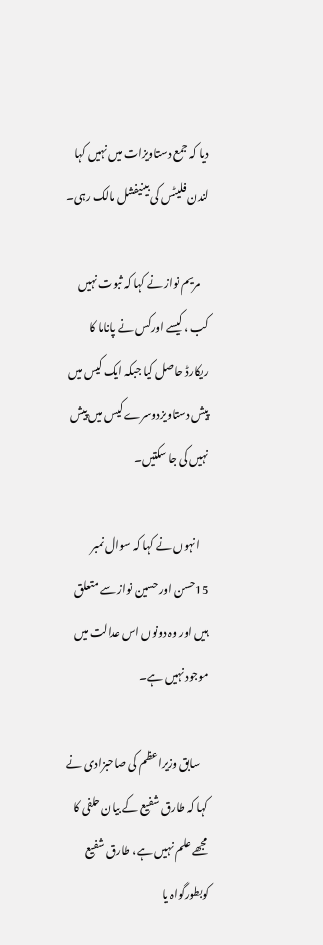دیا کہ جمع دستاویزات میں نہیں کہا لندن فلیٹس کی بینیفشل مالک رہی۔

    مریم نواز نے کہا کہ ثبوت نہیں کب ، کیسے اورکس نے پاناما کا ریکارڈ حاصل کیا جبکہ ایک کیس میں پیش دستاویزدوسرے کیس میں پیش نہیں کی جا سکتیں۔

    انہوں نے کہا کہ سوال نمبر 15حسن اور حسین نواز سے متعلق ہیں اور وہ دونوں اس عدالت میں موجود نہیں ہے۔

    سابق وزیراعظم کی صاحبزادی نے کہا کہ طارق شفیع کے بیان حلفی کا مجھے علم نہیں ہے، طارق شفیع کوبطورگواہ یا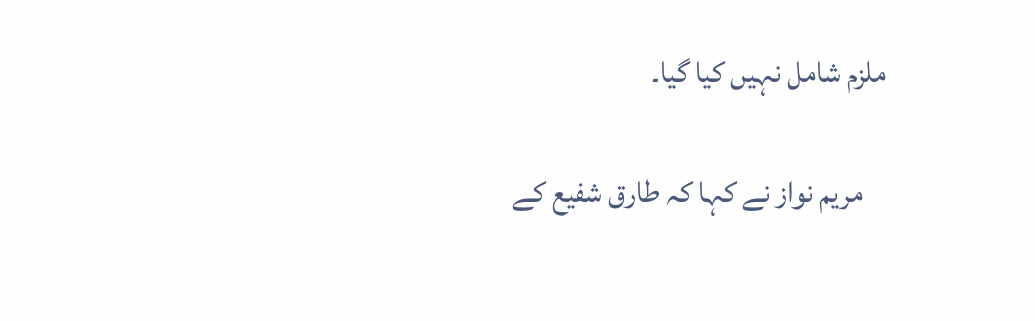ملزم شامل نہیں کیا گیا۔

    مریم نواز نے کہا کہ طارق شفیع کے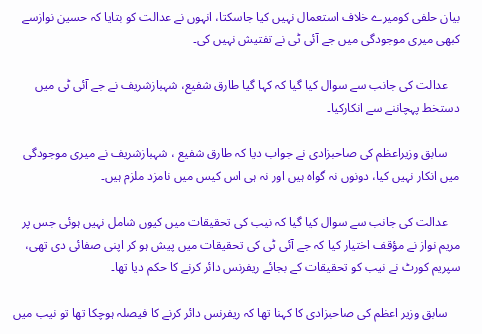بیان حلفی کومیرے خلاف استعمال نہیں کیا جاسکتا، انہوں نے عدالت کو بتایا کہ حسین نوازسے کبھی میری موجودگی میں جے آئی ٹی نے تفتیش نہیں کی۔

    عدالت کی جانب سے سوال کیا گیا کہ کہا گیا طارق شفیع، شہبازشریف نے جے آئی ٹی میں دستخط پہچاننے سے انکارکیا۔

    سابق وزیراعظم کی صاحبزادی نے جواب دیا کہ طارق شفیع ، شہبازشریف نے میری موجودگی میں انکار نہیں کیا، دونوں نہ گواہ ہیں اور نہ ہی اس کیس میں نامزد ملزم ہیں۔

    عدالت کی جانب سے سوال کیا گیا کہ نیب کی تحقیقات میں کیوں شامل نہیں ہوئی جس پر مریم نواز نے مؤقف اختیار کیا کہ جے آئی ٹی کی تحقیقات میں پیش ہو کر اپنی صفائی دی تھی، سپریم کورٹ نے نیب کو تحقیقات کے بجائے ریفرنس دائر کرنے کا حکم دیا تھا۔

    سابق وزیر اعظم کی صاحبزادی کا کہنا تھا کہ ریفرنس دائر کرنے کا فیصلہ ہوچکا تھا تو نیب میں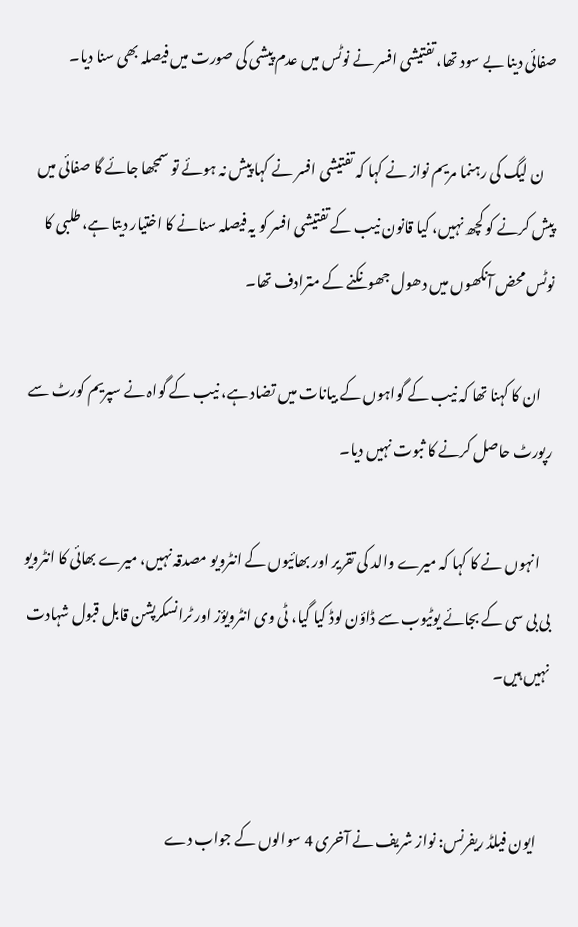صفائی دینا بے سود تھا، تفتیشی افسر نے نوٹس میں عدم پیشی کی صورت میں فیصلہ بھی سنا دیا۔

    ن لیگ کی رہنما مریم نواز نے کہا کہ تفتیشی افسر نے کہا پیش نہ ہوئے تو سمجھا جائے گا صفائی میں پیش کرنے کو کچھ نہیں، کیا قانون نیب کے تفتیشی افسر کو یہ فیصلہ سنانے کا اختیار دیتا ہے، طلبی کا نوٹس محض آنکھوں میں دھول جھونکنے کے مترادف تھا۔

    ان کا کہنا تھا کہ نیب کے گواہوں کے بیانات میں تضاد ہے، نیب کے گواہ نے سپریم کورٹ سے رپورٹ حاصل کرنے کا ثبوت نہیں دیا۔

    انہوں نے کا کہا کہ میرے والد کی تقریر اور بھائیوں کے انٹرویو مصدقہ نہیں، میرے بھائی کا انٹرویو بی بی سی کے بجائے یوٹیوب سے ڈاؤن لوڈ کیا گیا، ٹی وی انٹرویؤز اور ٹرانسکرپشن قابل قبول شہادت نہیں ہیں۔


    ایون فیلڈ ریفرنس: نواز شریف نے آخری 4 سوالوں کے جواب دے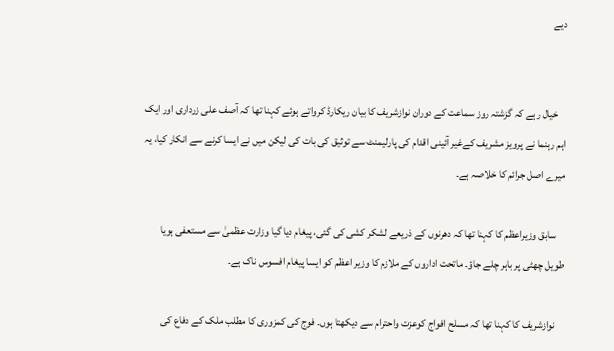دیے


    خیال رہے کہ گزشتہ روز سماعت کے دوران نوازشریف کا بیان ریکارڈ کرواتے ہوئے کہنا تھا کہ آصف علی زرداری اور ایک اہم رہنما نے پرویز مشریف کےغیر آئینی اقدام کی پارلیمنٹ سے توثیق کی بات کی لیکن میں نے ایسا کرنے سے انکار کیا، یہ میرے اصل جرائم کا خلاصہ ہے۔

    سابق وزیراعظم کا کہنا تھا کہ دھرنوں کے ذریعے لشکر کشی کی گئی، پیغام دیا گیا وزارت عظمیٰ سے مستعفی ہویا طویل چھٹی پر باہر چلے جاؤ۔ ماتحت اداروں کے ملازم کا وزیر اعظم کو ایسا پیغام افسوس ناک ہے۔

    نوازشریف کا کہنا تھا کہ مسلح افواج کوعزت واحترام سے دیکھتا ہوں۔ فوج کی کمزوری کا مطلب ملک کے دفاع کی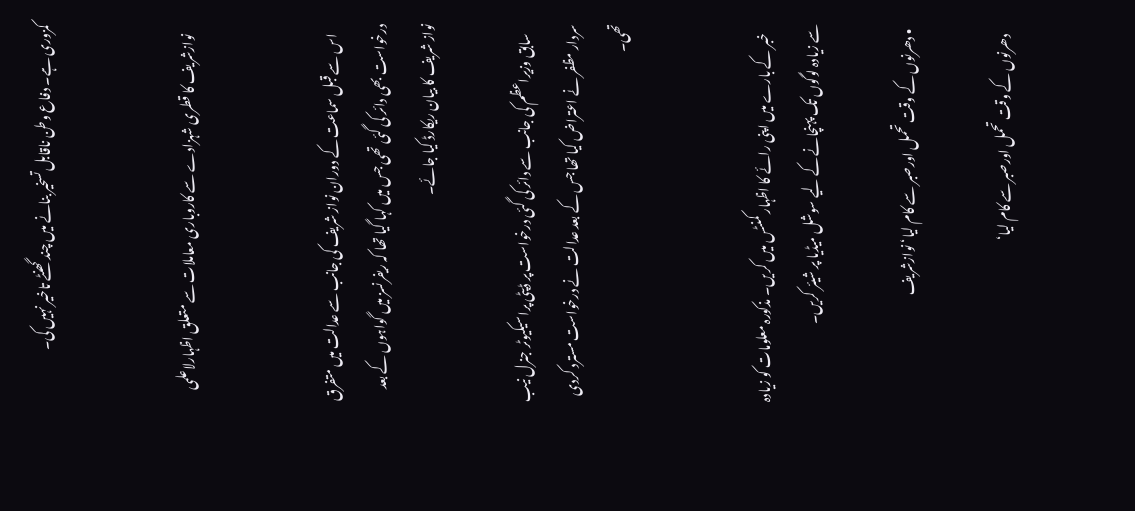کمزوری ہے۔ دفاع وطن ناقابل تسخیر بنانے میں چند گھنٹے تاخیر نہیں کی۔


    نوازشریف کا قطری شہزادے سے کاروباری معاملات سے متعلق اظہارلاعلمی


    اس سے قبل سماعت کے دوران نواز شریف کی جانب سے عدالت میں متفرق درخواست بھی دائر کی گئی تھی جس میں کہا گیا تھا کہ ریفرنسز میں گواہوں کے بعد نواز شریف کا بیان ریکارڈ کیا جائے۔

    سابق وزیراعظم کی جانب سے دائر کی گئی درخواست پر ڈپٹی پراسیکیوٹر جنرل نیب سردار مظفر نے اعتراض کیا تھا جس کے بعد عدالت نے درخواست مسترد کردی تھی۔


    خبر کے بارے میں اپنی رائے کا اظہار کمنٹس میں کریں۔ مذکورہ معلومات کو زیادہ سے زیادہ لوگوں تک پہنچانے کے لیے سوشل میڈیا پر شیئر کریں۔

  • دھرنوں کے وقت تحمل اورصبر سے کام لیا‘ نوازشریف

    دھرنوں کے وقت تحمل اورصبر سے کام لیا‘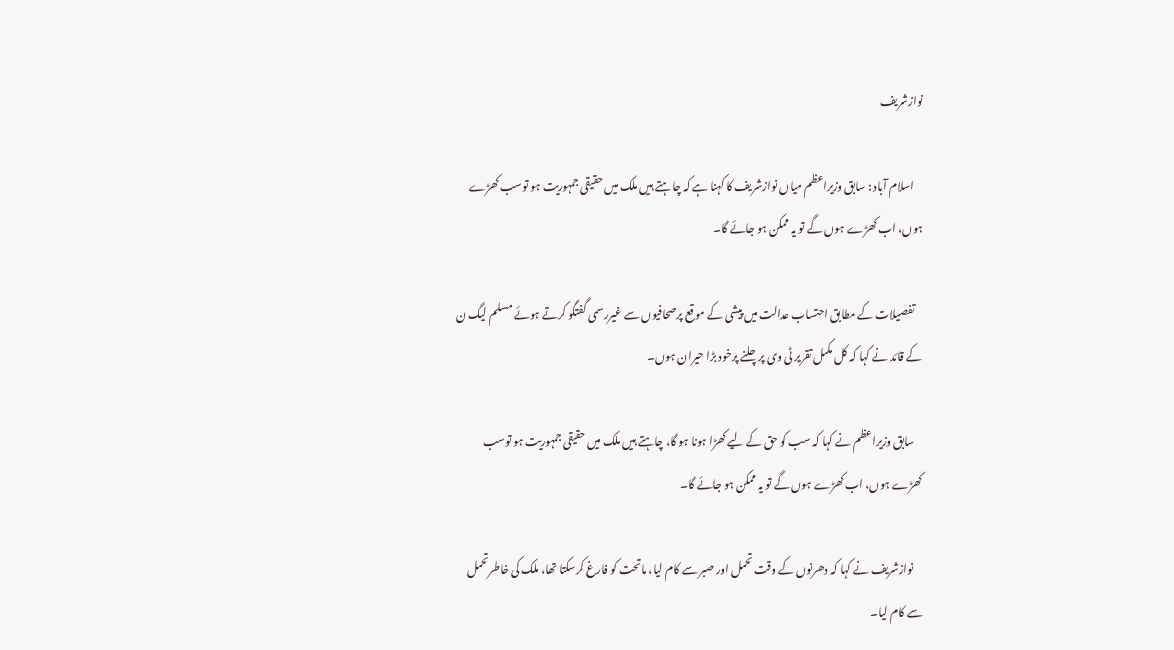نوازشریف

    اسلام آباد : سابق وزیراعظم میاں نوازشریف کا کہنا ہے کہ چاہتے ہیں ملک میں حقیقی جمہوریت ہو توسب کھڑے ہوں، اب کھڑے ہوں گے تو یہ ممکن ہو جائے گا۔

    تفصیلات کے مطابق احتساب عدالت میں پیشی کے موقع پرصحافیوں سے غیررسمی گفتگو کرتے ہوئے مسلم لیگ ن کے قائد نے کہا کہ کل مکمل تقریر ٹی وی پرچلنے پرخود بڑا حیران ہوں۔

    سابق وزیراعظم نے کہا کہ سب کو حق کے لیے کھڑا ہونا ہو گا، چاہتے ہیں ملک میں حقیقی جمہوریت ہو توسب کھڑے ہوں، اب کھڑے ہوں گے تو یہ ممکن ہو جائے گا۔

    نوازشریف نے کہا کہ دھرنوں کے وقت تحمل اور صبر سے کام لیا، ماتحت کو فارغ کرسکتا تھا، ملک کی خاطرتحمل سے کام لیا۔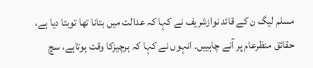مسلم لیگ ن کے قائد نوازشریف نے کہا کہ عدالت میں بتانا تھا توبتا دیا ہے، حقائق منظرعام پر آنے چاہییں۔ انہوں نے کہا کہ ہرچیزکا وقت ہوتاہے، سچ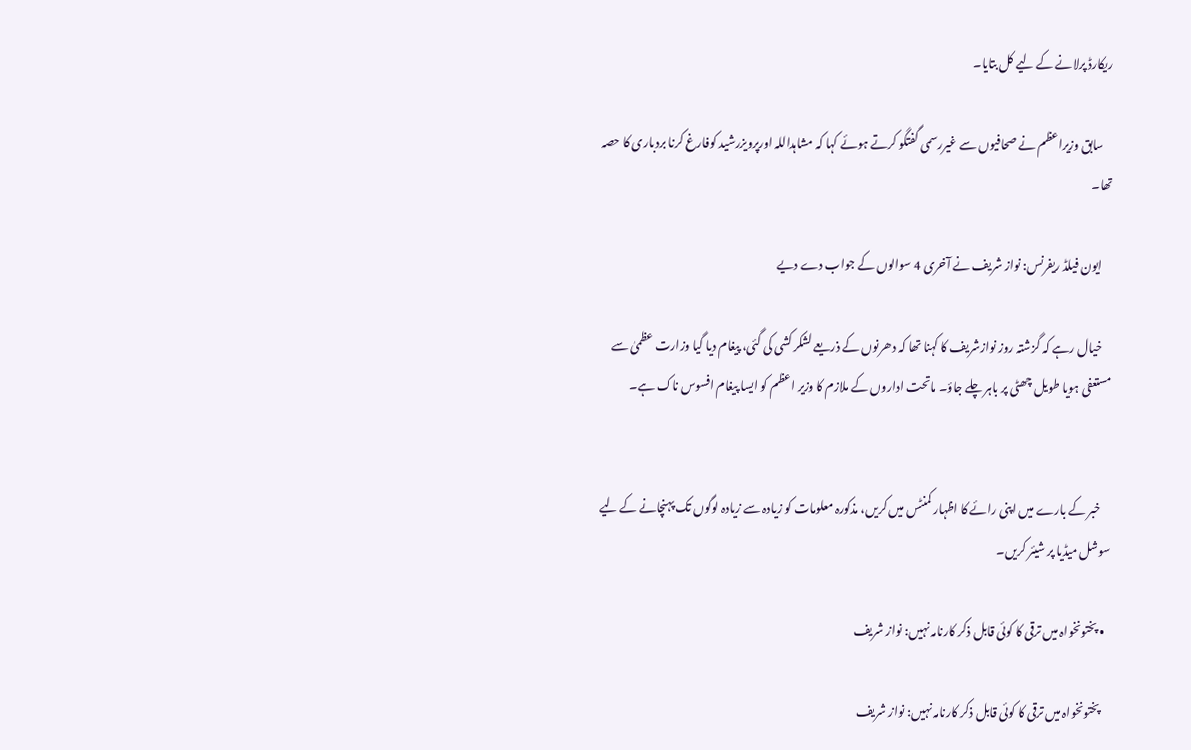ریکارڈ پرلانے کے لیے کل بتایا۔

    سابق وزیراعظم نے صحافیوں سے غیررسمی گفتگو کرتے ہوئے کہا کہ مشاہداللہ اورپرویزرشید کوفارغ کرنا بردباری کا حصہ تھا۔

    ایون فیلڈ ریفرنس: نواز شریف نے آخری 4 سوالوں کے جواب دے دیے

    خیال رہے کہ گزشتہ روز نوازشریف کا کہنا تھا کہ دھرنوں کے ذریعے لشکر کشی کی گئی، پیغام دیا گیا وزارت عظمیٰ سے مستعفی ہویا طویل چھٹی پر باہر چلے جاؤ۔ ماتحت اداروں کے ملازم کا وزیر اعظم کو ایسا پیغام افسوس ناک ہے۔


    خبر کے بارے میں اپنی رائے کا اظہار کمنٹس میں کریں، مذکورہ معلومات کو زیادہ سے زیادہ لوگوں تک پہنچانے کے لیے سوشل میڈیا پر شیئر کریں۔

  • پختونخواہ میں ترقی کا کوئی قابل ذکر کارنامہ نہیں: نواز شریف

    پختونخواہ میں ترقی کا کوئی قابل ذکر کارنامہ نہیں: نواز شریف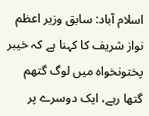اسلام آباد: سابق وزیر اعظم نواز شریف کا کہنا ہے کہ خیبر پختونخواہ میں لوگ گتھم گتھا رہے، ایک دوسرے پر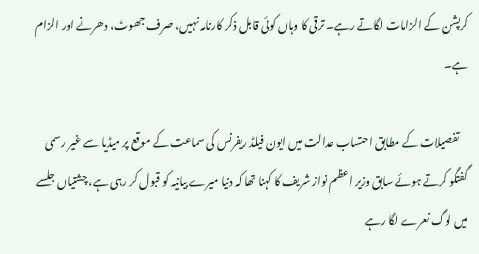کرپشن کے الزامات لگاتے رہے۔ ترقی کا وہاں کوئی قابل ذکر کارنامہ نہیں، صرف جھوٹ، دھرنے اور الزام ہے۔

    تفصیلات کے مطابق احتساب عدالت میں ایون فیلڈ ریفرنس کی سماعت کے موقع پر میڈیا سے غیر رسمی گفتگو کرتے ہوئے سابق وزیر اعظم نواز شریف کا کہنا تھا کہ دنیا میرے بیانیہ کو قبول کر رہی ہے، چشتیاں جلسے میں لوگ نعرے لگا رہے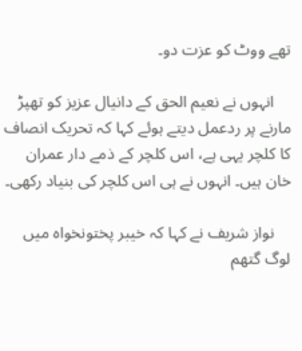تھے ووٹ کو عزت دو۔

    انہوں نے نعیم الحق کے دانیال عزیز کو تھپڑ مارنے پر ردعمل دیتے ہوئے کہا کہ تحریک انصاف کا کلچر یہی ہے، اس کلچر کے ذمے دار عمران خان ہیں۔ انہوں نے ہی اس کلچر کی بنیاد رکھی۔

    نواز شریف نے کہا کہ خیبر پختونخواہ میں لوگ گتھم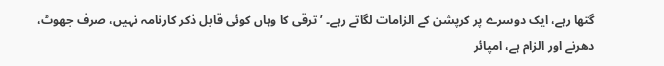گتھا رہے، ایک دوسرے پر کرپشن کے الزامات لگاتے رہے۔ ’ترقی کا وہاں کوئی قابل ذکر کارنامہ نہیں، صرف جھوٹ، دھرنے اور الزام ہے، امپائر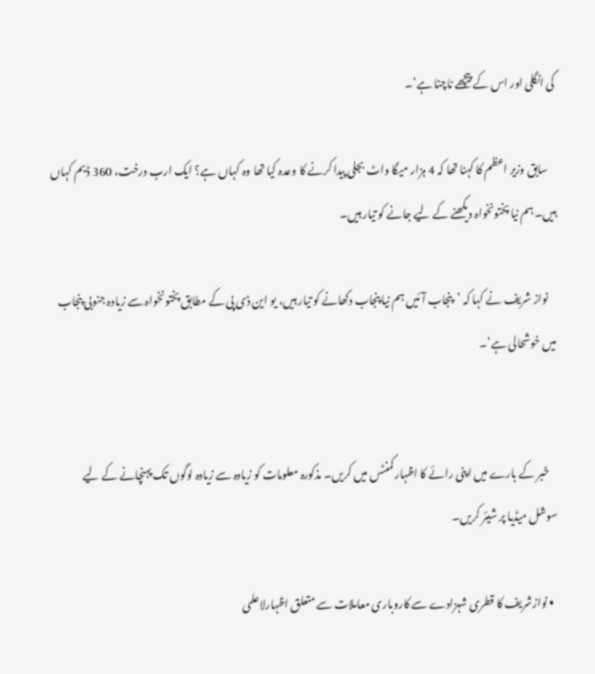کی انگلی اور اس کے پیچھے ناچنا ہے‘۔

    سابق وزیر اعظم کا کہنا تھا کہ 4 ہزار میگا واٹ بجلی پیدا کرنے کا وعدہ کیا تھا وہ کہاں ہے؟ ایک ارب درخت، 360 ڈیم کہاں ہیں۔ ہم نیا پختونخواہ دیکھنے کے لیے جانے کو تیار ہیں۔

    نواز شریف نے کہا کہ ’پنجاب آئیں ہم نیا پنجاب دکھانے کو تیار ہیں، یو این ڈی پی کے مطابق پختونخواہ سے زیادہ جنوبی پنجاب میں خوشحالی ہے‘۔


    خبر کے بارے میں اپنی رائے کا اظہار کمنٹس میں کریں۔ مذکورہ معلومات کو زیادہ سے زیادہ لوگوں تک پہنچانے کے لیے سوشل میڈیا پر شیئر کریں۔

  • نوازشریف کا قطری شہزادے سے کاروباری معاملات سے متعلق اظہارلاعلمی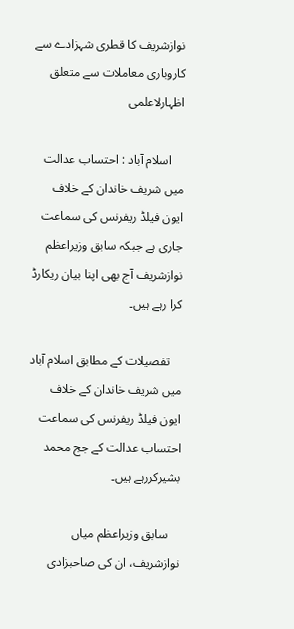نوازشریف کا قطری شہزادے سے کاروباری معاملات سے متعلق اظہارلاعلمی

    اسلام آباد : احتساب عدالت میں شریف خاندان کے خلاف ایون فیلڈ ریفرنس کی سماعت جاری ہے جبکہ سابق وزیراعظم نوازشریف آج بھی اپنا بیان ریکارڈ کرا رہے ہیں۔

    تفصیلات کے مطابق اسلام آباد میں شریف خاندان کے خلاف ایون فیلڈ ریفرنس کی سماعت احتساب عدالت کے جج محمد بشیرکررہے ہیں۔

    سابق وزیراعظم میاں نوازشریف، ان کی صاحبزادی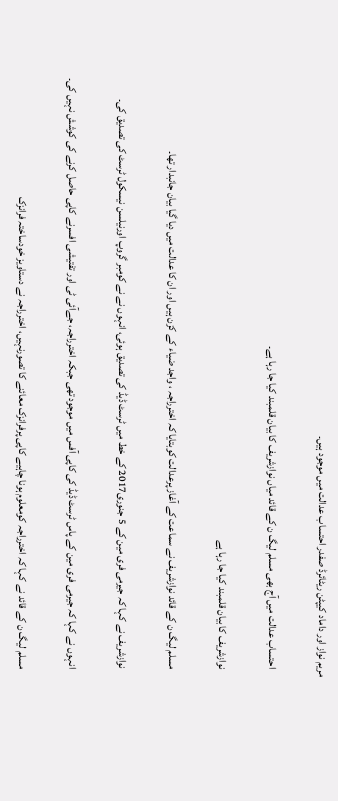مریم نواز اور داماد کیپٹن ریٹائرڈ صفدر احتساب عدالت میں موجود ہیں۔

    احتساب عدالت میں آج بھی مسلم لیگ ن کے قائد میاں نوازشریف کا بیان قلمبند کیا جا رہا ہے۔

    نوازشریف کا بیان قلمبند کیا جا رہا ہے

    مسلم لیگ ن کے قائد نوازشریف نے سماعت کے آغاز پرعدالت کوبتایا کہ اخترراجہ ، واجد ضیاء کے کزن ہیں اور ان کا عدالت میں دیا گیا بیان جانبدار تھا۔

    نوازشریف نے کہا کہ جیرمی فری مین کے 5 جنوری2017 کے خط میں ٹرسٹ ڈیڈ کی تصدیق ہوئی، انہوں نے نے کومبر گروپ اورنیلسن نیسکول ٹرسٹ کی تصدیق کی۔

    انہوں نے کہا کہ جیرمی فری مین کے پاس ٹرسٹ ڈیڈ کی کاپی آفس میں موجود تھی جبکہ اخترراجہ، جےآئی ٹی اور تفتیشی افسرنے کاپی حاصل کرنے کی کوشش نہیں کی۔

    مسلم لیگ ن کے قائد نے کہا کہ اخترراجہ کومعلوم ہونا چاہیے کاپی پرفرانزک معائنے کا تصورنہیں، اخترراجہ نے دستاویز خودساختہ فرانزک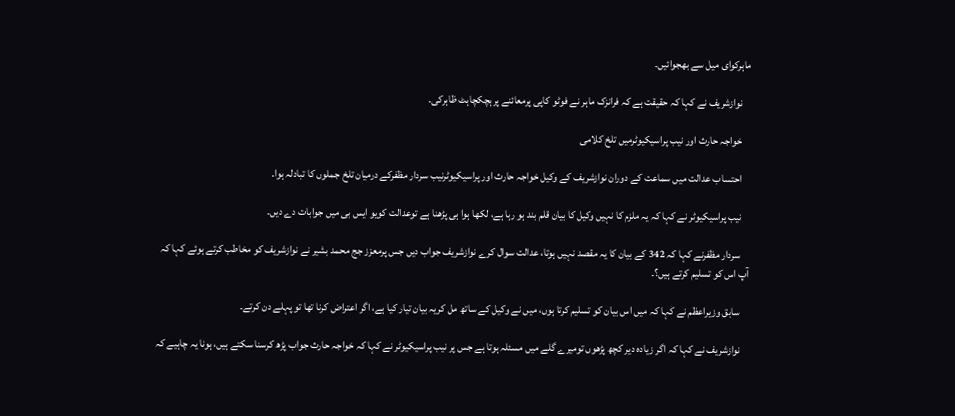ماہرکوای میل سے بھجوائیں۔

    نوازشریف نے کہا کہ حقیقت ہے کہ فرانزک ماہر نے فوٹو کاپی پرمعائنے پرہچکچاہٹ ظاہرکی۔

    خواجہ حارث اور نیب پراسیکیوٹرمیں تلخ کلامی

    احتساب عدالت میں سماعت کے دوران نوازشریف کے وکیل خواجہ حارث اور پراسیکیوٹرنیب سردار مظفرکے درمیان تلخ جملوں کا تبادلہ ہوا۔

    نیب پراسیکیوٹر نے کہا کہ یہ ملزم کا نہیں وکیل کا بیان قلم بند ہو رہا ہے، لکھا ہوا ہی پڑھنا ہے توعدالت کویو ایس بی میں جوابات دے دیں۔

    سردار مظفرنے کہا کہ 342 کے بیان کا یہ مقصد نہیں ہوتا، عدالت سوال کرے نوازشریف جواب دیں جس پرمعزز جج محمد بشیر نے نوازشریف کو مخاطب کرتے ہوئے کہا کہ آپ اس کو تسلیم کرتے ہیں؟۔

    سابق وزیراعظم نے کہا کہ میں اس بیان کو تسلیم کرتا ہوں، میں نے وکیل کے ساتھ مل کریہ بیان تیار کیا ہے، اگر اعتراض کرنا تھا تو پہلے دن کرتے۔

    نوازشریف نے کہا کہ اگر زیادہ دیر کچھ پڑھوں تومیرے گلے میں مسئلہ ہوتا ہے جس پر نیب پراسیکیوٹر نے کہا کہ خواجہ حارث جواب پڑھ کرسنا سکتے ہیں، ہونا یہ چاہیے کہ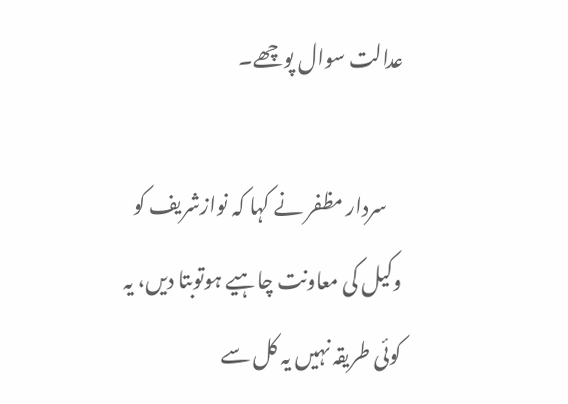عدالت سوال پوچھے۔

    سردار مظفر نے کہا کہ نوازشریف کو وکیل کی معاونت چاہیے ہوتوبتا دیں، یہ کوئی طریقہ نہیں یہ کل سے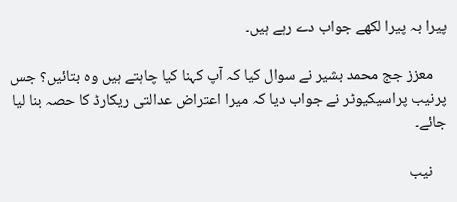پیرا بہ پیرا لکھے جواب دے رہے ہیں۔

    معزز جج محمد بشیر نے سوال کیا کہ آپ کہنا کیا چاہتے ہیں وہ بتائیں؟ جس پرنیب پراسیکیوٹر نے جواب دیا کہ میرا اعتراض عدالتی ریکارڈ کا حصہ بنا لیا جائے۔

    نیب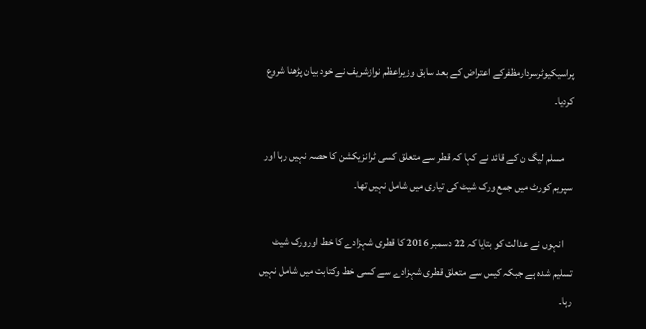پراسیکیوٹرسردارمظفرکے اعتراض کے بعد سابق وزیراعظم نوازشریف نے خود بیان پڑھنا شروع کردیا۔

    مسلم لیگ ن کے قائد نے کہا کہ قطر سے متعلق کسی ٹرانزیکشن کا حصہ نہیں رہا اور سپریم کورٹ میں جمع ورک شیٹ کی تیاری میں شامل نہیں تھا۔

    انہوں نے عدالت کو بتایا کہ 22 دسمبر 2016 کا قطری شہزادے کا خط اورورک شیٹ تسلیم شدہ ہے جبکہ کیس سے متعلق قطری شہزادے سے کسی خط وکتابت میں شامل نہیں رہا۔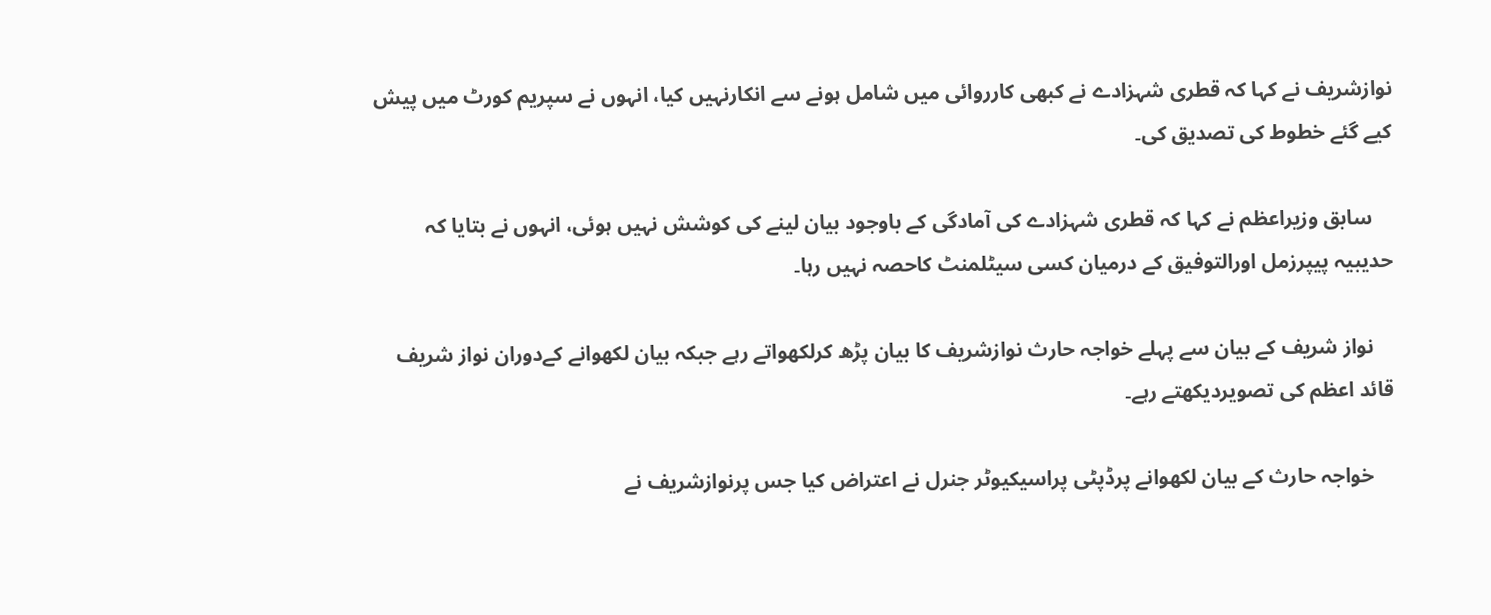نوازشریف نے کہا کہ قطری شہزادے نے کبھی کارروائی میں شامل ہونے سے انکارنہیں کیا، انہوں نے سپریم کورٹ میں پیش کیے گئے خطوط کی تصدیق کی۔

    سابق وزیراعظم نے کہا کہ قطری شہزادے کی آمادگی کے باوجود بیان لینے کی کوشش نہیں ہوئی، انہوں نے بتایا کہ حدیبیہ پیپرزمل اورالتوفیق کے درمیان کسی سیٹلمنٹ کاحصہ نہیں رہا۔

    نواز شریف کے بیان سے پہلے خواجہ حارث نوازشریف کا بیان پڑھ کرلکھواتے رہے جبکہ بیان لکھوانے کےدوران نواز شریف قائد اعظم کی تصویردیکھتے رہے۔

    خواجہ حارث کے بیان لکھوانے پرڈپٹی پراسیکیوٹر جنرل نے اعتراض کیا جس پرنوازشریف نے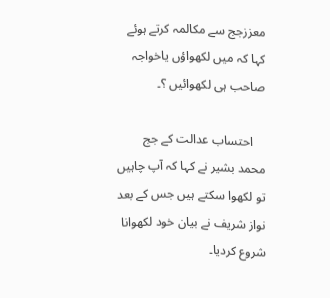معززجج سے مکالمہ کرتے ہوئے کہا کہ میں لکھواؤں یاخواجہ صاحب ہی لکھوائیں ؟۔

    احتساب عدالت کے جج محمد بشیر نے کہا کہ آپ چاہیں تو لکھوا سکتے ہیں جس کے بعد نواز شریف نے بیان خود لکھوانا شروع کردیا۔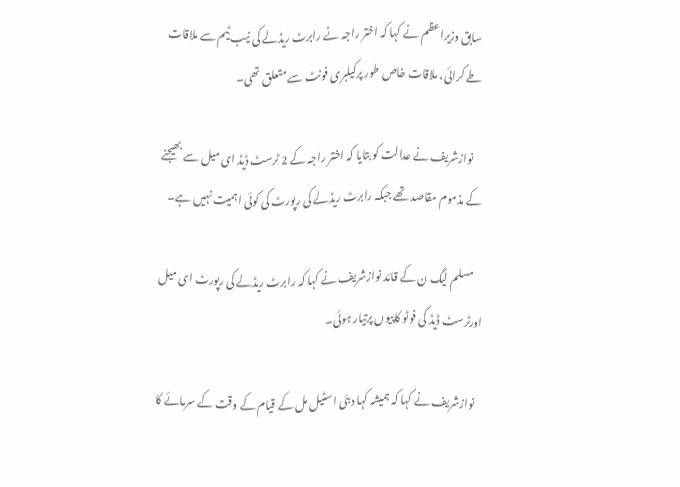سابق وزیراعظم نے کہا کہ اختر راجہ نے رابرٹ ریڈلے کی نیب ٹیم سے ملاقات طے کرائی، ملاقات خاص طور پرکیلبری فونٹ سے متعلق تھی۔

    نوازشریف نے عدالت کو بتایا کہ اختر راجہ کے 2 ٹرسٹ ڈیڈ ای میل سے بھیجنے کے مذموم مقاصد تھے جبکہ رابرٹ ریڈلے کی رپورٹ کی کوئی اہمیت نہیں ہے۔

    مسلم لیگ ن کے قائد نوازشریف نے کہا کہ رابرٹ ریڈلے کی رپورٹ ای میل اورٹرسٹ ڈیڈ کی فوٹو کاپیوں پرتیار ہوئی۔

    نوازشریف نے کہا کہ ہمیشہ کہا دبئی اسٹیل مل کے قیام کے وقت کے سرمائے کا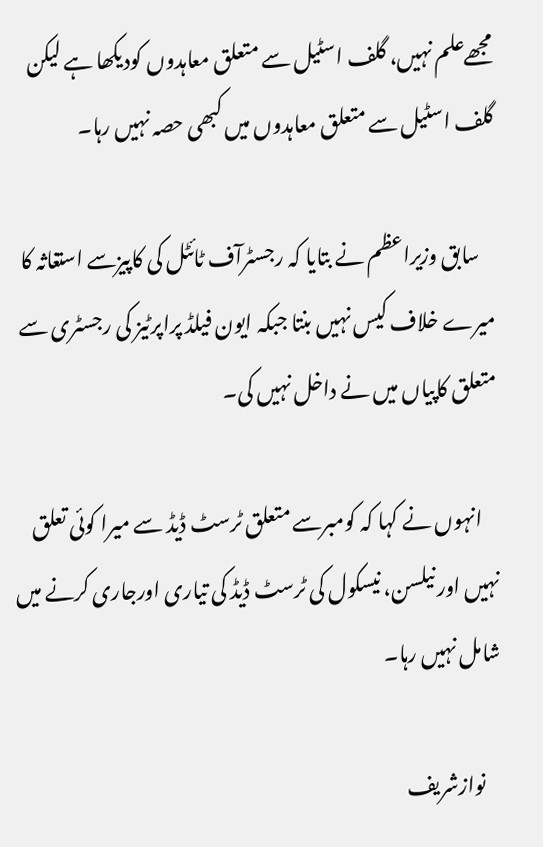مجھےعلم نہیں، گلف اسٹیل سے متعلق معاہدوں کودیکھا ہے لیکن گلف اسٹیل سے متعلق معاہدوں میں کبھی حصہ نہیں رہا۔

    سابق وزیراعظم نے بتایا کہ رجسٹرآف ٹائٹل کی کاپیزسے استغاثہ کا میرے خلاف کیس نہیں بنتا جبکہ ایون فیلڈ پراپرٹیز کی رجسٹری سے متعلق کاپیاں میں نے داخل نہیں کی۔

    انہوں نے کہا کہ کومبرسے متعلق ٹرسٹ ڈیڈ سے میرا کوئی تعلق نہیں اور نیلسن، نیسکول کی ٹرسٹ ڈیڈ کی تیاری اورجاری کرنے میں شامل نہیں رہا۔

    نوازشریف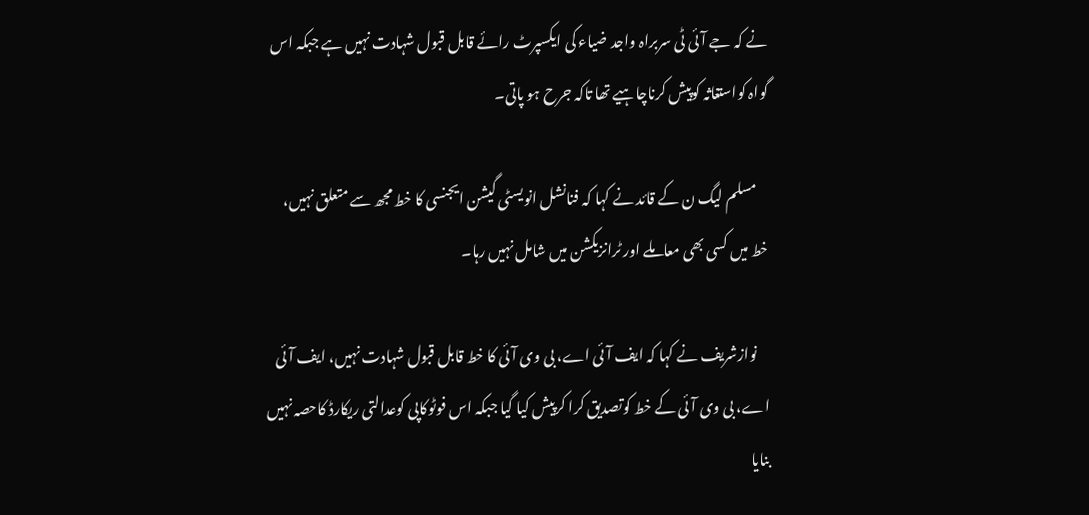نے کہ جے آئی ٹی سربراہ واجد ضیاء کی ایکسپرٹ رائے قابل قبول شہادت نہیں ہے جبکہ اس گواہ کواستغاثہ کوپیش کرناچاہیے تھا تاکہ جرح ہو پاتی۔

    مسلم لیگ ن کے قائد نے کہا کہ فنانشل انویسٹی گیشن ایجنسی کا خط مجھ سے متعلق نہیں، خط میں کسی بھی معاملے اور ٹرانزیکشن میں شامل نہیں رہا۔

    نوازشریف نے کہا کہ ایف آئی اے، بی وی آئی کا خط قابل قبول شہادت نہیں، ایف آئی اے، بی وی آئی کے خط کوتصدیق کرا کرپیش کیا گیا جبکہ اس فوٹوکاپی کوعدالتی ریکارڈ کاحصہ نہیں بنایا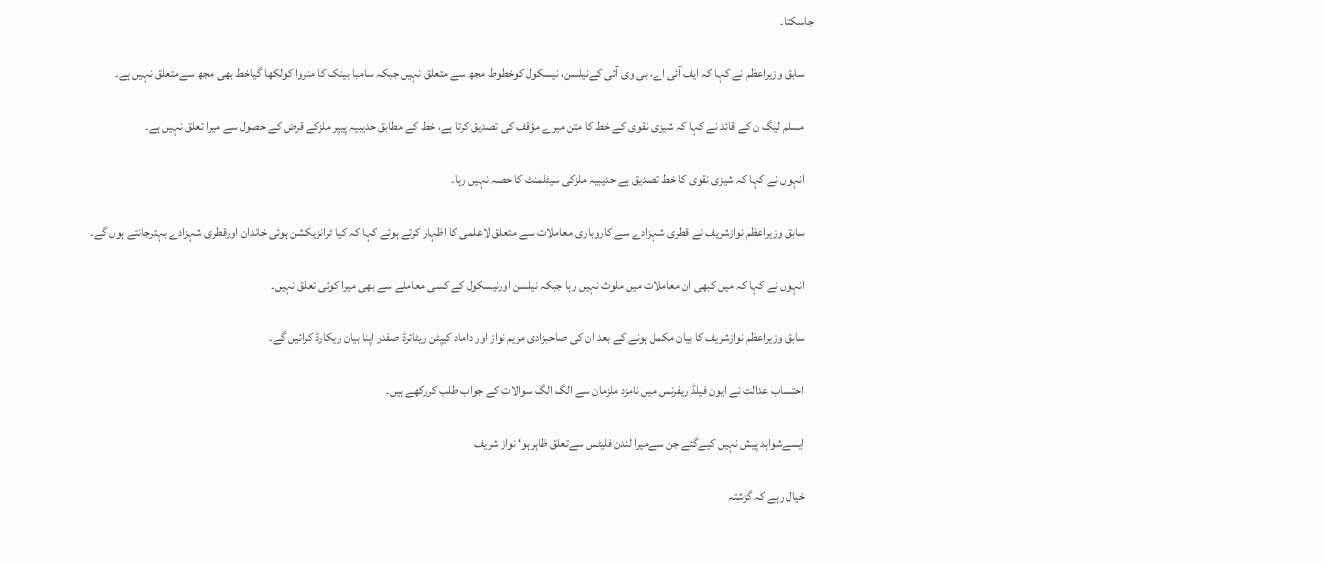جاسکتا۔

    سابق وزیراعظم نے کہا کہ ایف آئی اے، بی وی آئی کےنیلسن، نیسکول کوخطوط مجھ سے متعلق نہیں جبکہ سامبا بینک کا منروا کولکھا گیاخط بھی مجھ سےمتعلق نہیں ہے۔

    مسلم لیگ ن کے قائد نے کہا کہ شیزی نقوی کے خط کا متن میرے مؤقف کی تصدیق کرتا ہے، خط کے مطابق حدیبیہ پیپر ملزکے قرض کے حصول سے میرا تعلق نہیں ہے۔

    انہوں نے کہا کہ شیزی نقوی کا خط تصدیق ہے حدیبیہ ملزکی سیٹلمنٹ کا حصہ نہیں رہا۔

    سابق وزیراعظم نوازشریف نے قطری شہزادے سے کاروباری معاملات سے متعلق لاعلمی کا اظہار کرتے ہوئے کہا کہ کیا ٹرانزیکشن ہوئی خاندان اورقطری شہزادے بہترجانتے ہوں گے۔

    انہوں نے کہا کہ میں کبھی ان معاملات میں ملوث نہیں رہا جبکہ نیلسن اورنیسکول کے کسی معاملے سے بھی میرا کوئی تعلق نہیں۔

    سابق وزیراعظم نوازشریف کا بیان مکمل ہونے کے بعد ان کی صاحبزادی مریم نواز اور داماد کیپٹن ریٹائرڈ صفدر اپنا بیان ریکارڈ کرائیں گے۔

    احتساب عدالت نے ایون فیلڈ ریفرنس میں نامزد ملزمان سے الگ الگ سوالات کے جواب طلب کررکھے ہیں۔

    ایسےشواہد پیش نہیں کیےگئے جن سےمیرا لندن فلیٹس سےتعلق ظاہرہو‘ نواز شریف

    خیال رہے کہ گزشتہ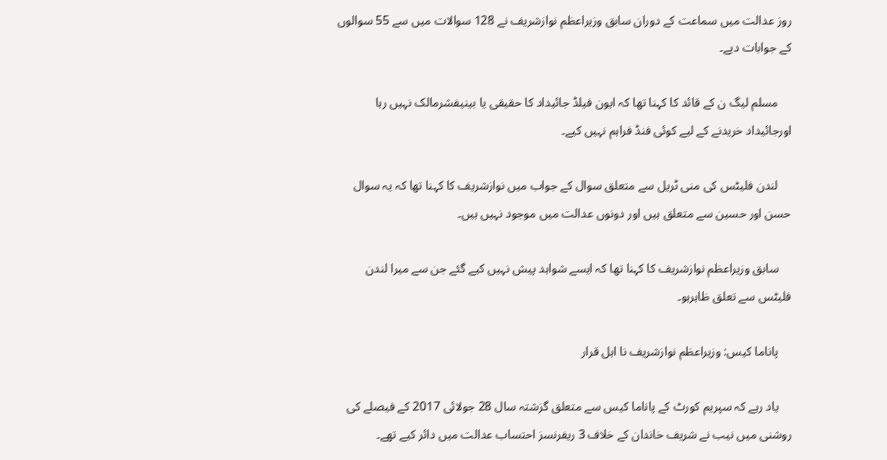روز عدالت میں سماعت کے دوران سابق وزیراعظم نوازشریف نے 128 سوالات میں سے 55 سوالوں کے جوابات دیے۔

    مسلم لیگ ن کے قائد کا کہنا تھا کہ ایون فیلڈ جائیداد کا حقیقی یا بینیفشرمالک نہیں رہا اورجائیداد خریدنے کے لیے کوئی فنڈ فراہم نہیں کیے۔

    لندن فلیٹس کی منی ٹریل سے متعلق سوال کے جواب میں نوازشریف کا کہنا تھا کہ یہ سوال حسن اور حسین سے متعلق ہیں اور دونوں عدالت میں موجود نہیں ہیں۔

    سابق وزیراعظم نوازشریف کا کہنا تھا کہ ایسے شواہد پیش نہیں کیے گئے جن سے میرا لندن فلیٹس سے تعلق ظاہرہو۔

    پاناما کیس: وزیراعظم نوازشریف نا اہل قرار

    یاد رہے کہ سپریم کورٹ کے پاناما کیس سے متعلق گزشتہ سال 28 جولائی 2017 کے فیصلے کی روشنی میں نیب نے شریف خاندان کے خلاف 3 ریفرنسز احتساب عدالت میں دائر کیے تھے۔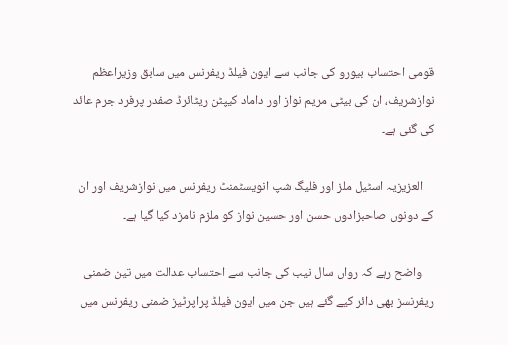قومی احتساب بیورو کی جانب سے ایون فیلڈ ریفرنس میں سابق وزیراعظم نوازشریف، ان کی بیٹی مریم نواز اور داماد کیپٹن ریٹائرڈ صفدر پرفرد جرم عائد کی گئی ہے۔

    العزیزیہ اسٹیل ملز اور فلیگ شپ انویسٹمنٹ ریفرنس میں نوازشریف اور ان کے دونوں صاحبزادوں حسن اور حسین نواز کو ملزم نامزد کیا گیا ہے۔

    واضح رہے کہ رواں سال نیب کی جانب سے احتساب عدالت میں تین ضمنی ریفرنسز بھی دائر کیے گئے ہیں جن میں ایون فیلڈ پراپرٹیز ضمنی ریفرنس میں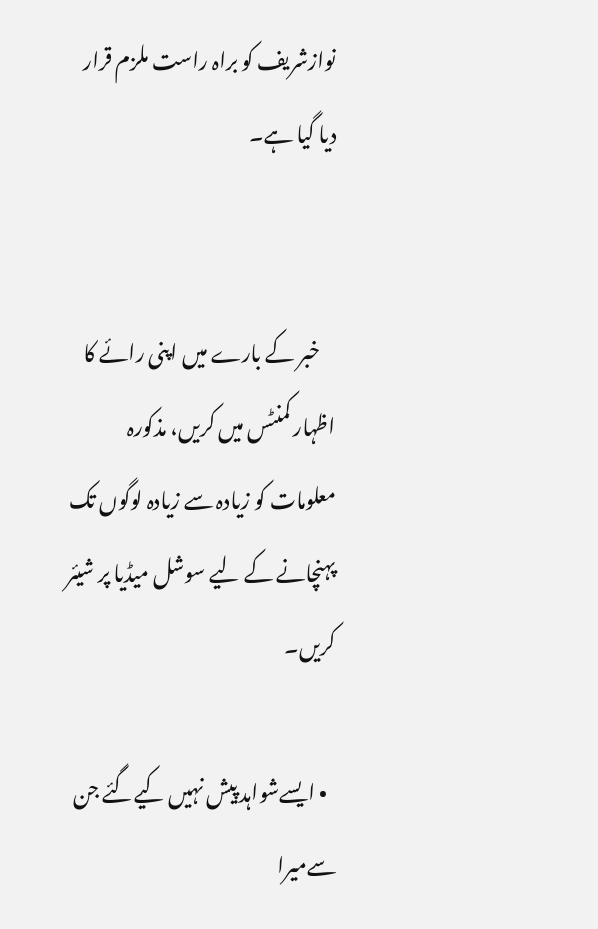نوازشریف کو براہ راست ملزم قرار دیا گیا ہے۔


    خبر کے بارے میں اپنی رائے کا اظہار کمنٹس میں کریں، مذکورہ معلومات کو زیادہ سے زیادہ لوگوں تک پہنچانے کے لیے سوشل میڈیا پر شیئر کریں۔

  • ایسےشواہد پیش نہیں کیےگئے جن سےمیرا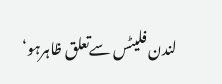لندن فلیٹس سےتعلق ظاہرہو‘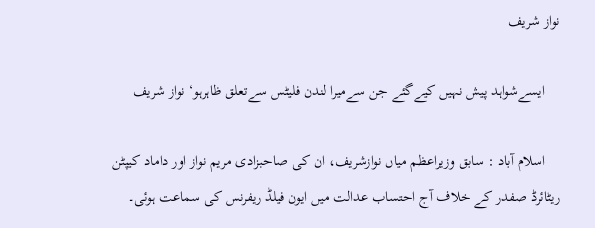نواز شریف

    ایسےشواہد پیش نہیں کیےگئے جن سےمیرا لندن فلیٹس سےتعلق ظاہرہو‘ نواز شریف

    اسلام آباد : سابق وزیراعظم میاں نوازشریف، ان کی صاحبزادی مریم نواز اور داماد کیپٹن ریٹائرڈ صفدر کے خلاف آج احتساب عدالت میں ایون فیلڈ ریفرنس کی سماعت ہوئی۔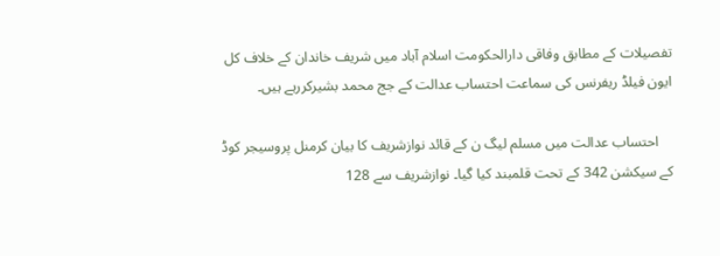تفصیلات کے مطابق وفاقی دارالحکومت اسلام آباد میں شریف خاندان کے خلاف کل ایون فیلڈ ریفرنس کی سماعت احتساب عدالت کے جج محمد بشیرکررہے ہیں۔

    احتساب عدالت میں مسلم لیگ ن کے قائد نوازشریف کا بیان کرمنل پروسیجر کوڈ کے سیکشن 342 کے تحت قلمبند کیا گیا۔ نوازشریف سے 128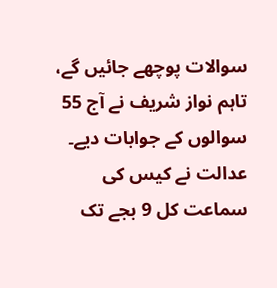سوالات پوچھے جائیں گے، تاہم نواز شریف نے آج 55 سوالوں کے جوابات دیے۔ عدالت نے کیس کی سماعت کل 9 بجے تک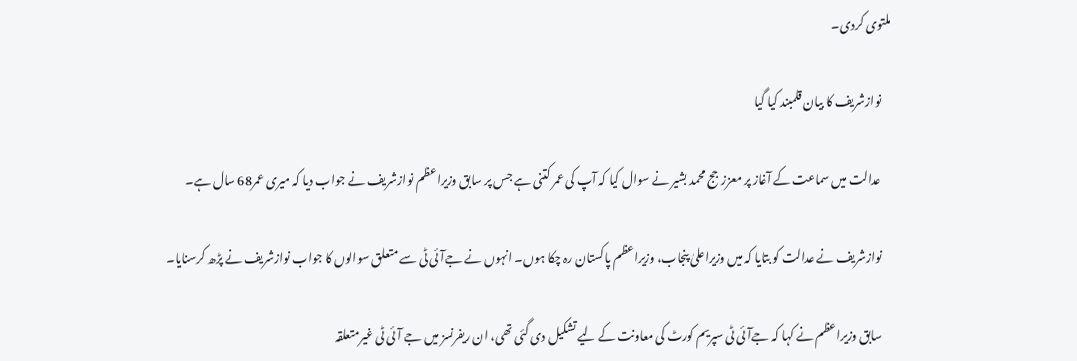ملتوی کردی۔

    نوازشریف کا بیان قلمبند کیا گیا

    عدالت میں سماعت کے آغاز پر معززجج محمد بشیر نے سوال کیا کہ آپ کی عمر کتنی ہے جس پر سابق وزیراعظم نوازشریف نے جواب دیا کہ میری عمر68 سال ہے۔

    نوازشریف نے عدالت کو بتایا کہ میں وزیراعلیٰ پنجاب، وزیراعظم پاکستان رہ چکا ہوں۔ انہوں نے جےآئی ٹی سے متعلق سوالوں کا جواب نوازشریف نے پڑھ کرسنایا۔

    سابق وزیراعظم نے کہا کہ جےآئی ٹی سپریم کورٹ کی معاونت کے لیے تشکیل دی گئی تھی، ان ریفرنسز میں جے آئی ٹی غیرمتعلقہ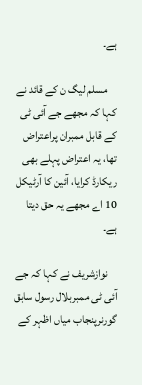ہے۔

    مسلم لیگ ن کے قائد نے کہا کہ مجھے جے آئی ٹی کے قابل ممبران پراعتراض تھا، یہ اعتراض پہلے بھی ریکارڈ کرایا، آئین کا آرٹیکل 10 اے مجھے یہ حق دیتا ہے۔

    نوازشریف نے کہا کہ جے آئی ٹی ممبربلال رسول سابق گورنرپنجاب میاں اظہر کے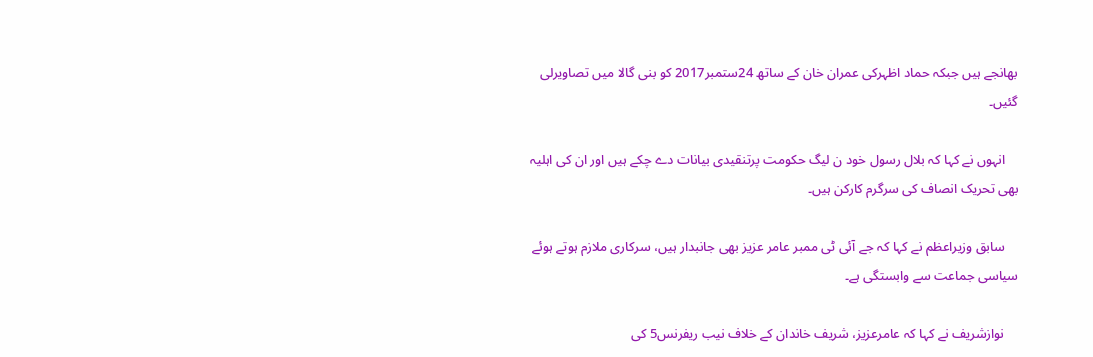بھانجے ہیں جبکہ حماد اظہرکی عمران خان کے ساتھ 24ستمبر2017 کو بنی گالا میں تصاویرلی گئیں۔

    انہوں نے کہا کہ بلال رسول خود ن لیگ حکومت پرتنقیدی بیانات دے چکے ہیں اور ان کی اہلیہ بھی تحریک انصاف کی سرگرم کارکن ہیں۔

    سابق وزیراعظم نے کہا کہ جے آئی ٹی ممبر عامر عزیز بھی جانبدار ہیں، سرکاری ملازم ہوتے ہوئے سیاسی جماعت سے وابستگی ہے۔

    نوازشریف نے کہا کہ عامرعزیز، شریف خاندان کے خلاف نیب ریفرنس5 کی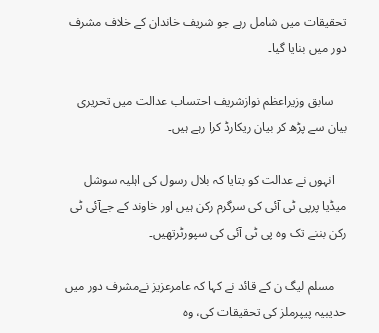تحقیقات میں شامل رہے جو شریف خاندان کے خلاف مشرف دور میں بنایا گیا۔

    سابق وزیراعظم نوازشریف احتساب عدالت میں تحریری بیان سے پڑھ کر بیان ریکارڈ کرا رہے ہیں۔

    انہوں نے عدالت کو بتایا کہ بلال رسول کی اہلیہ سوشل میڈیا پرپی ٹی آئی کی سرگرم رکن ہیں اور خاوند کے جےآئی ٹی رکن بننے تک وہ پی ٹی آئی کی سپورٹرتھیں۔

    مسلم لیگ ن کے قائد نے کہا کہ عامرعزیز نےمشرف دور میں حدیبیہ پیپرملز کی تحقیقات کی، وہ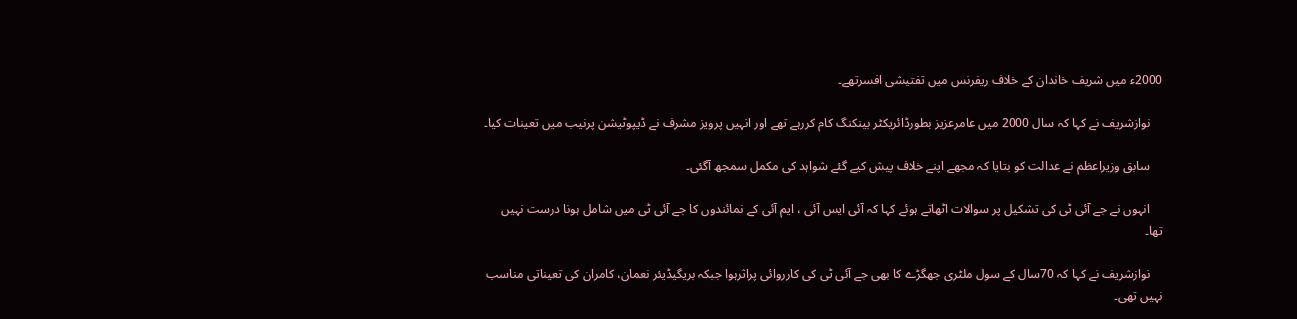2000ء میں شریف خاندان کے خلاف ریفرنس میں تفتیشی افسرتھے۔

    نوازشریف نے کہا کہ سال 2000 میں عامرعزیز بطورڈائریکٹر بینکنگ کام کررہے تھے اور انہیں پرویز مشرف نے ڈیپوٹیشن پرنیب میں تعینات کیا۔

    سابق وزیراعظم نے عدالت کو بتایا کہ مجھے اپنے خلاف پیش کیے گئے شواہد کی مکمل سمجھ آگئی۔

    انہوں نے جے آئی ٹی کی تشکیل پر سوالات اٹھاتے ہوئے کہا کہ آئی ایس آئی ، ایم آئی کے نمائندوں کا جے آئی ٹی میں شامل ہونا درست نہیں تھا۔

    نوازشریف نے کہا کہ 70سال کے سول ملٹری جھگڑے کا بھی جے آئی ٹی کی کارروائی پراثرہوا جبکہ بریگیڈیئر نعمان، کامران کی تعیناتی مناسب نہیں تھی۔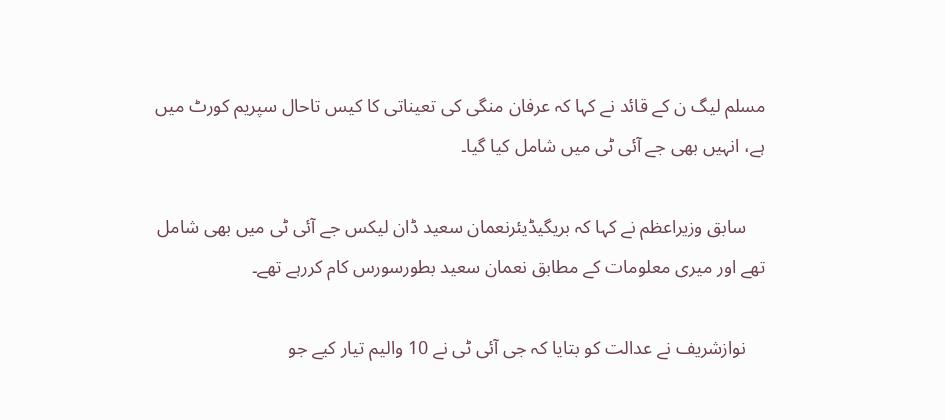مسلم لیگ ن کے قائد نے کہا کہ عرفان منگی کی تعیناتی کا کیس تاحال سپریم کورٹ میں ہے، انہیں بھی جے آئی ٹی میں شامل کیا گیا۔

    سابق وزیراعظم نے کہا کہ بریگیڈیئرنعمان سعید ڈان لیکس جے آئی ٹی میں بھی شامل تھے اور میری معلومات کے مطابق نعمان سعید بطورسورس کام کررہے تھے۔

    نوازشریف نے عدالت کو بتایا کہ جی آئی ٹی نے 10 والیم تیار کیے جو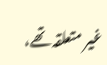غیر متعلقہ تھے،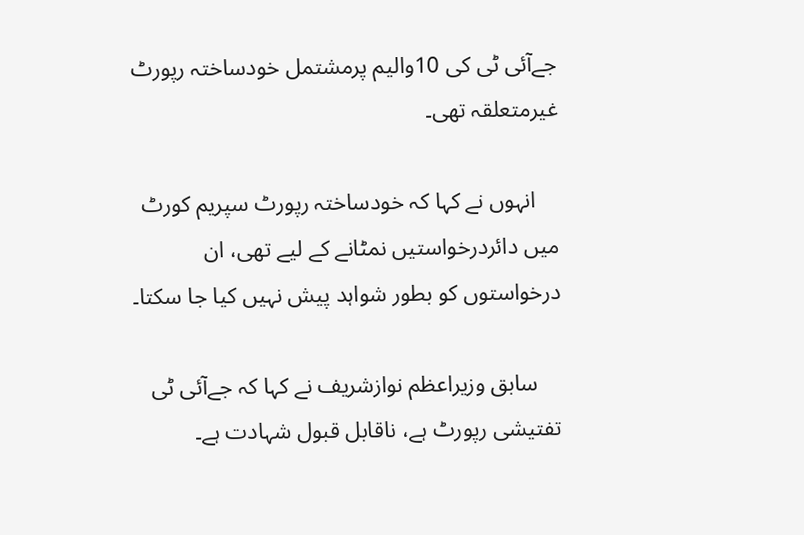جےآئی ٹی کی 10والیم پرمشتمل خودساختہ رپورٹ غیرمتعلقہ تھی۔

    انہوں نے کہا کہ خودساختہ رپورٹ سپریم کورٹ میں دائردرخواستیں نمٹانے کے لیے تھی، ان درخواستوں کو بطور شواہد پیش نہیں کیا جا سکتا۔

    سابق وزیراعظم نوازشریف نے کہا کہ جےآئی ٹی تفتیشی رپورٹ ہے، ناقابل قبول شہادت ہے۔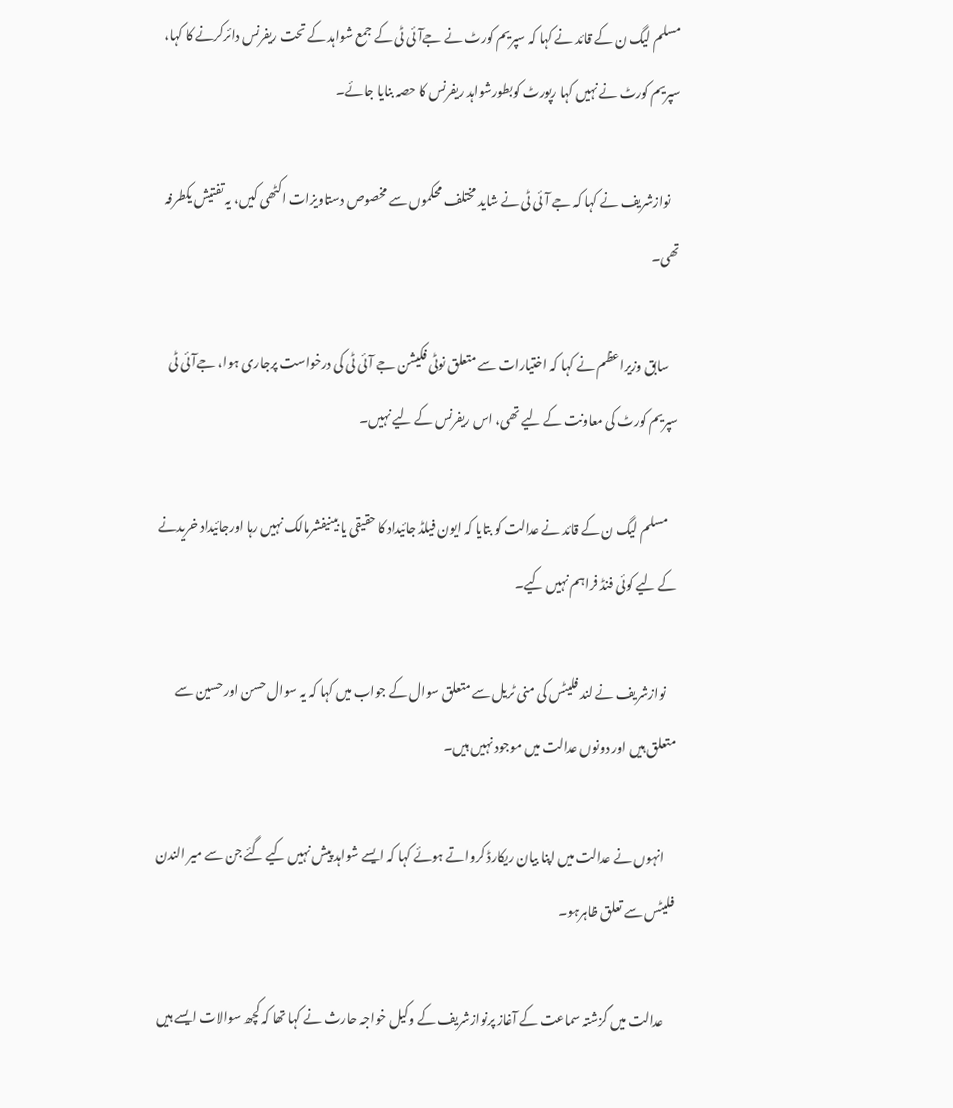مسلم لیگ ن کے قائد نے کہا کہ سپریم کورٹ نے جےآئی ٹی کے جمع شواہد کے تحت ریفرنس دائرکرنے کا کہا، سپریم کورٹ نے نہیں کہا رپورٹ کوبطورشواہد ریفرنس کا حصہ بنایا جائے۔

    نوازشریف نے کہا کہ جے آئی ٹی نے شاید مختلف محکموں سے مخصوص دستاویزات اکٹھی کیں، یہ تفتیش یکطرفہ تھی۔

    سابق وزیراعظم نے کہا کہ اختیارات سے متعلق نوٹی فکیشن جے آئی ٹی کی درخواست پرجاری ہوا، جےآئی ٹی سپریم کورٹ کی معاونت کے لیے تھی، اس ریفرنس کے لیے نہیں۔

    مسلم لیگ ن کے قائد نے عدالت کو بتایا کہ ایون فیلڈ جائیداد کا حقیقی یا بینیفشرمالک نہیں رہا اورجائیداد خریدنے کے لیے کوئی فنڈ فراہم نہیں کیے۔

    نوازشریف نے لند فلیٹس کی منی ٹریل سے متعلق سوال کے جواب میں کہا کہ یہ سوال حسن اور حسین سے متعلق ہیں اور دونوں عدالت میں موجود نہیں ہیں۔

    انہوں نے عدالت میں اپنا بیان ریکارڈ کرواتے ہوئے کہا کہ ایسے شواہد پیش نہیں کیے گئے جن سے میر الندن فلیٹس سے تعلق ظاہرہو۔

    عدالت میں گزشتہ سماعت کے آغاز پرنوازشریف کے وکیل خواجہ حارث نے کہا تھا کہ کچھ سوالات ایسے ہیں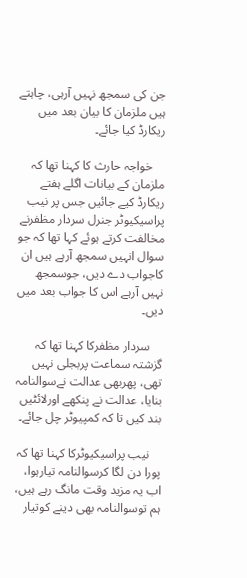جن کی سمجھ نہیں آرہی، چاہتے ہیں ملزمان کا بیان بعد میں ریکارڈ کیا جائے۔

    خواجہ حارث کا کہنا تھا کہ ملزمان کے بیانات اگلے ہفتے ریکارڈ کیے جائیں جس پر نیب پراسیکیوٹر جنرل سردار مظفرنے مخالفت کرتے ہوئے کہا تھا کہ جو سوال انہیں سمجھ آرہے ہیں ان کاجواب دے دیں، جوسمجھ نہیں آرہے اس کا جواب بعد میں دیں۔

    سردار مظفرکا کہنا تھا کہ گزشتہ سماعت پربجلی نہیں تھی، پھربھی عدالت نےسوالنامہ بنایا، عدالت نے پنکھے اورلائٹیں بند کیں تا کہ کمپیوٹر چل جائے۔

    نیب پراسیکیوٹرکا کہنا تھا کہ پورا دن لگا کرسوالنامہ تیارہوا، اب یہ مزید وقت مانگ رہے ہیں، ہم توسوالنامہ بھی دینے کوتیار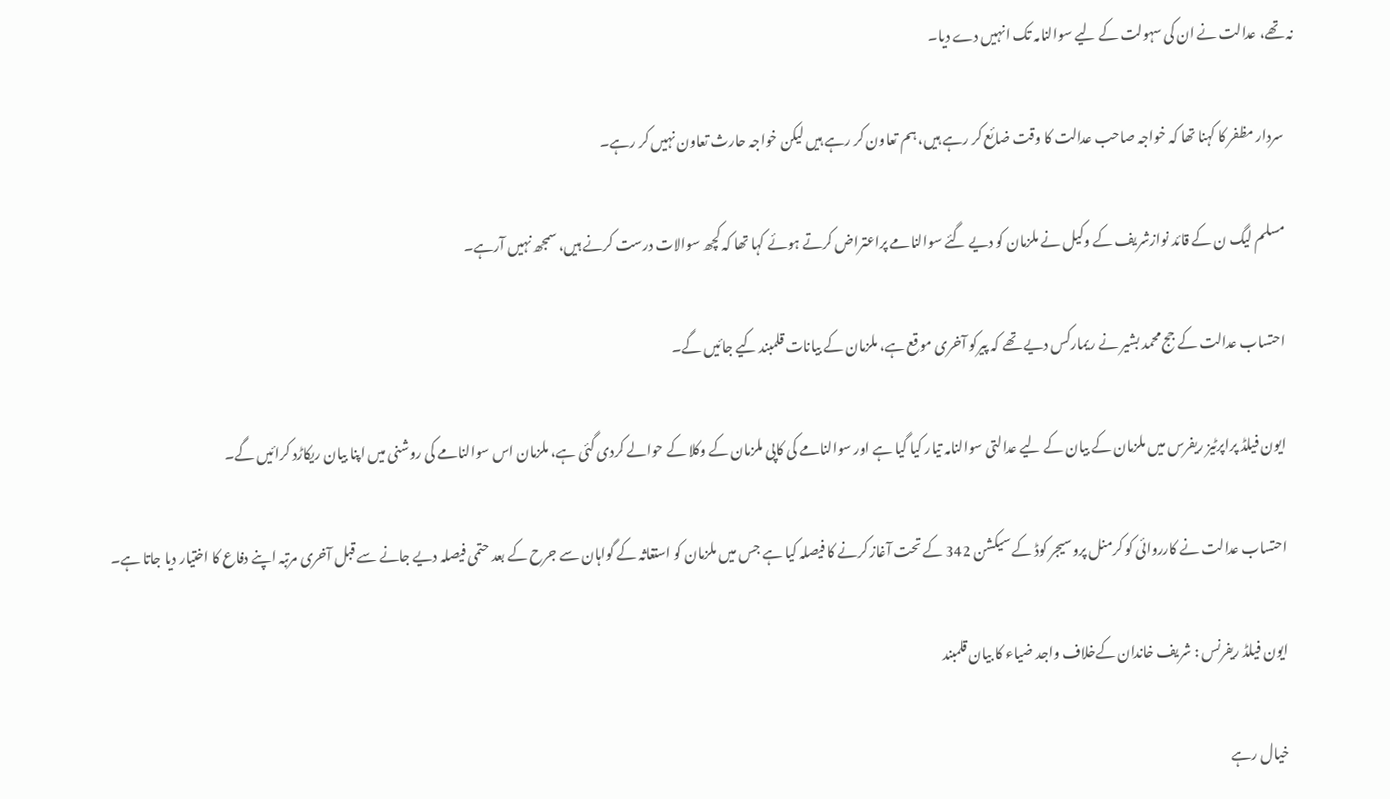نہ تھے، عدالت نے ان کی سہولت کے لیے سوالنامہ تک انہیں دے دیا۔

    سردار مظفر کا کہنا تھا کہ خواجہ صاحب عدالت کا وقت ضائع کر رہے ہیں، ہم تعاون کر رہے ہیں لیکن خواجہ حارث تعاون نہیں کر رہے۔

    مسلم لیگ ن کے قائد نوازشریف کے وکیل نے ملزمان کو دیے گئے سوالنامے پراعتراض کرتے ہوئے کہا تھا کہ کچھ سوالات درست کرنے ہیں، سمجھ نہیں آرہے۔

    احتساب عدالت کے جج محمد بشیر نے ریمارکس دیے تھے کہ پیرکو آخری موقع ہے، ملزمان کے بیانات قلمبند کیے جائیں گے۔

    ایون فیلڈ پراپرٹیز ریفرس میں ملزمان کے بیان کے لیے عدالتی سوالنامہ تیار کیا گیا ہے اور سوالنامے کی کاپی ملزمان کے وکلا کے حوالے کردی گئی ہے، ملزمان اس سوالنامے کی روشنی میں اپنا بیان ریکاڑد کرائیں گے۔

    احتساب عدالت نے کارروائی کو کرمنل پروسیجر کوڈ کے سیکشن 342 کے تحت آغاز کرنے کا فیصلہ کیا ہے جس میں ملزمان کو استغاثہ کے گواہان سے جرح کے بعد حتمی فیصلہ دیے جانے سے قبل آخری مرتبہ اپنے دفاع کا اختیار دیا جاتا ہے۔

    ایون فیلڈ ریفرنس : شریف خاندان کےخلاف واجد ضیاء کا بیان قلمبند

    خیال رہے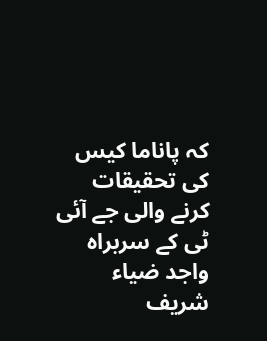کہ پاناما کیس کی تحقیقات کرنے والی جے آئی ٹی کے سربراہ واجد ضیاء شریف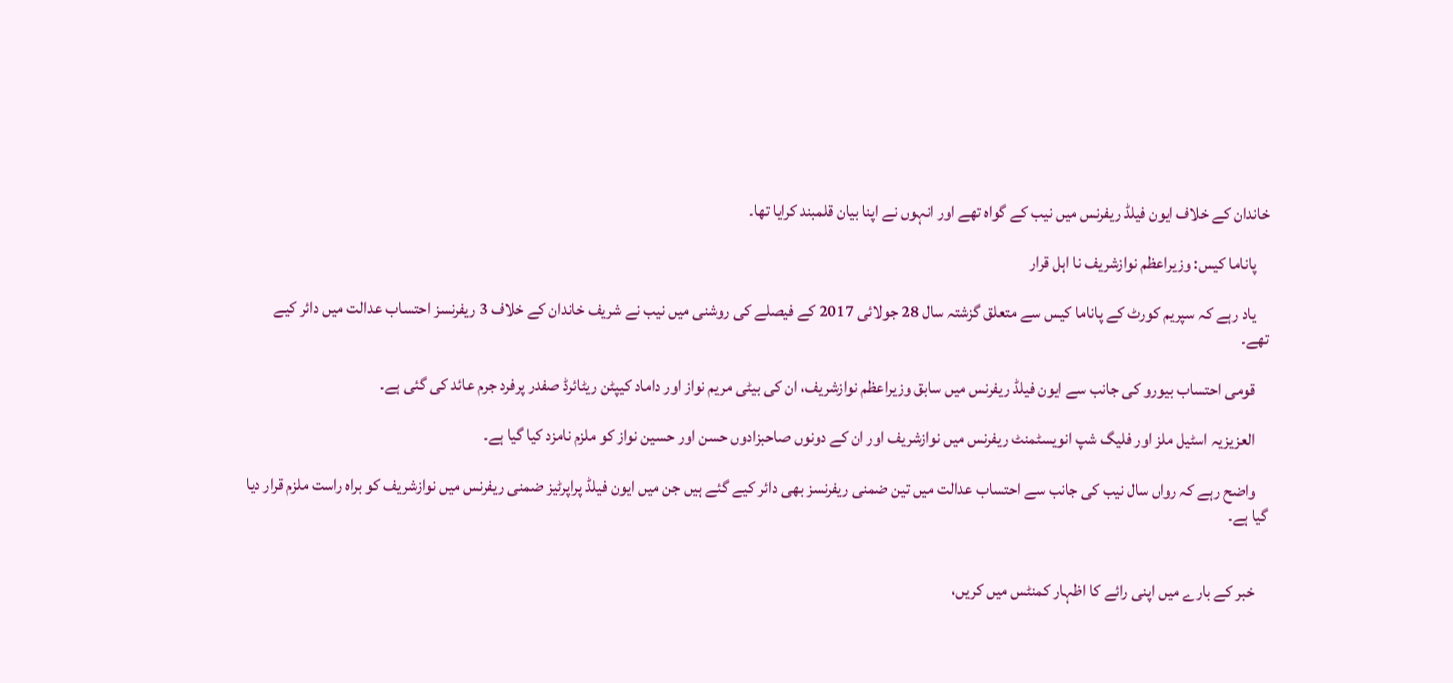خاندان کے خلاف ایون فیلڈ ریفرنس میں نیب کے گواہ تھے اور انہوں نے اپنا بیان قلمبند کرایا تھا۔

    پاناما کیس: وزیراعظم نوازشریف نا اہل قرار

    یاد رہے کہ سپریم کورٹ کے پاناما کیس سے متعلق گزشتہ سال 28 جولائی 2017 کے فیصلے کی روشنی میں نیب نے شریف خاندان کے خلاف 3 ریفرنسز احتساب عدالت میں دائر کیے تھے۔

    قومی احتساب بیورو کی جانب سے ایون فیلڈ ریفرنس میں سابق وزیراعظم نوازشریف، ان کی بیٹی مریم نواز اور داماد کیپٹن ریٹائرڈ صفدر پرفرد جرم عائد کی گئی ہے۔

    العزیزیہ اسٹیل ملز اور فلیگ شپ انویسٹمنٹ ریفرنس میں نوازشریف اور ان کے دونوں صاحبزادوں حسن اور حسین نواز کو ملزم نامزد کیا گیا ہے۔

    واضح رہے کہ رواں سال نیب کی جانب سے احتساب عدالت میں تین ضمنی ریفرنسز بھی دائر کیے گئے ہیں جن میں ایون فیلڈ پراپرٹیز ضمنی ریفرنس میں نوازشریف کو براہ راست ملزم قرار دیا گیا ہے۔


    خبر کے بارے میں اپنی رائے کا اظہار کمنٹس میں کریں،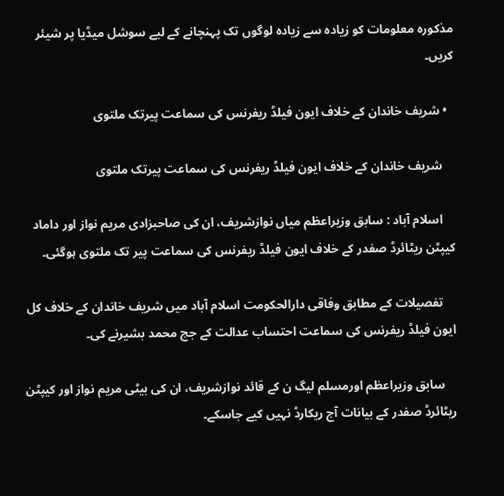مذکورہ معلومات کو زیادہ سے زیادہ لوگوں تک پہنچانے کے لیے سوشل میڈیا پر شیئر کریں۔

  • شریف خاندان کے خلاف ایون فیلڈ ریفرنس کی سماعت پیرتک ملتوی

    شریف خاندان کے خلاف ایون فیلڈ ریفرنس کی سماعت پیرتک ملتوی

    اسلام آباد : سابق وزیراعظم میاں نوازشریف، ان کی صاحبزادی مریم نواز اور داماد کیپٹن ریٹائرڈ صفدر کے خلاف ایون فیلڈ ریفرنس کی سماعت پیر تک ملتوی ہوگئی۔

    تفصیلات کے مطابق وفاقی دارالحکومت اسلام آباد میں شریف خاندان کے خلاف کل ایون فیلڈ ریفرنس کی سماعت احتساب عدالت کے جج محمد بشیرنے کی۔

    سابق وزیراعظم اورمسلم لیگ ن کے قائد نوازشریف، ان کی بیٹی مریم نواز اور کیپٹن ریٹائرڈ صفدر کے بیانات آج ریکارڈ نہیں کیے جاسکے۔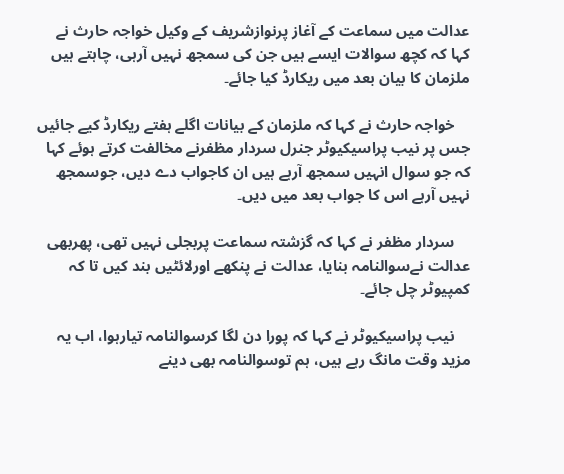عدالت میں سماعت کے آغاز پرنوازشریف کے وکیل خواجہ حارث نے کہا کہ کچھ سوالات ایسے ہیں جن کی سمجھ نہیں آرہی، چاہتے ہیں ملزمان کا بیان بعد میں ریکارڈ کیا جائے۔

    خواجہ حارث نے کہا کہ ملزمان کے بیانات اگلے ہفتے ریکارڈ کیے جائیں جس پر نیب پراسیکیوٹر جنرل سردار مظفرنے مخالفت کرتے ہوئے کہا کہ جو سوال انہیں سمجھ آرہے ہیں ان کاجواب دے دیں، جوسمجھ نہیں آرہے اس کا جواب بعد میں دیں۔

    سردار مظفر نے کہا کہ گزشتہ سماعت پربجلی نہیں تھی، پھربھی عدالت نےسوالنامہ بنایا، عدالت نے پنکھے اورلائٹیں بند کیں تا کہ کمپیوٹر چل جائے۔

    نیب پراسیکیوٹر نے کہا کہ پورا دن لگا کرسوالنامہ تیارہوا، اب یہ مزید وقت مانگ رہے ہیں، ہم توسوالنامہ بھی دینے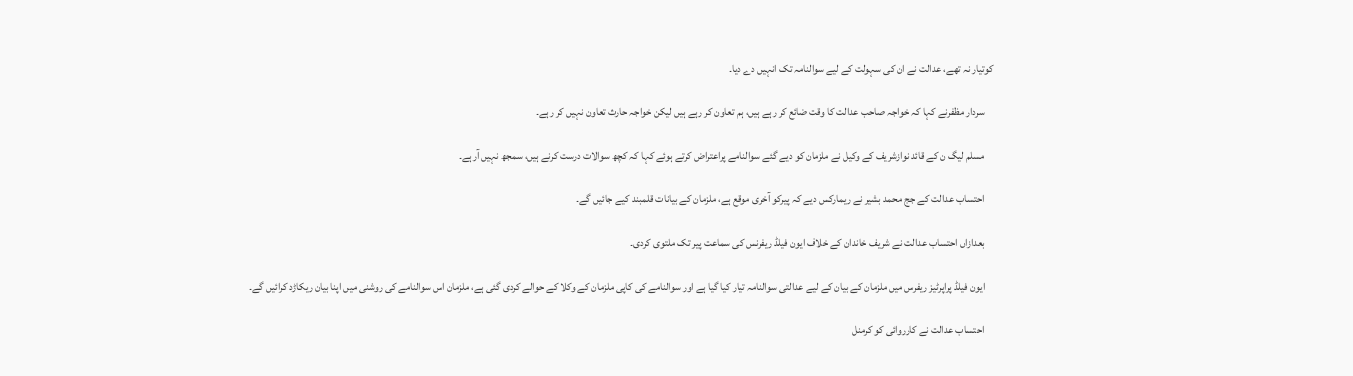کوتیار نہ تھے، عدالت نے ان کی سہولت کے لیے سوالنامہ تک انہیں دے دیا۔

    سردار مظفرنے کہا کہ خواجہ صاحب عدالت کا وقت ضائع کر رہے ہیں، ہم تعاون کر رہے ہیں لیکن خواجہ حارث تعاون نہیں کر رہے۔

    مسلم لیگ ن کے قائد نوازشریف کے وکیل نے ملزمان کو دیے گئے سوالنامے پراعتراض کرتے ہوئے کہا کہ کچھ سوالات درست کرنے ہیں، سمجھ نہیں آرہے۔

    احتساب عدالت کے جج محمد بشیر نے ریمارکس دیے کہ پیرکو آخری موقع ہے، ملزمان کے بیانات قلمبند کیے جائیں گے۔

    بعدازاں احتساب عدالت نے شریف خاندان کے خلاف ایون فیلڈ ریفرنس کی سماعت پیر تک ملتوی کردی۔

    ایون فیلڈ پراپرٹیز ریفرس میں ملزمان کے بیان کے لیے عدالتی سوالنامہ تیار کیا گیا ہے اور سوالنامے کی کاپی ملزمان کے وکلا کے حوالے کردی گئی ہے، ملزمان اس سوالنامے کی روشنی میں اپنا بیان ریکاڑد کرائیں گے۔

    احتساب عدالت نے کارروائی کو کرمنل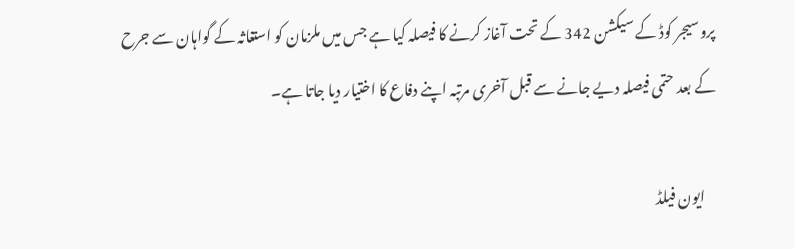پروسیجر کوڈ کے سیکشن 342 کے تحت آغاز کرنے کا فیصلہ کیا ہے جس میں ملزمان کو استغاثہ کے گواہان سے جرح کے بعد حتمی فیصلہ دیے جانے سے قبل آخری مرتبہ اپنے دفاع کا اختیار دیا جاتا ہے۔

    ایون فیلڈ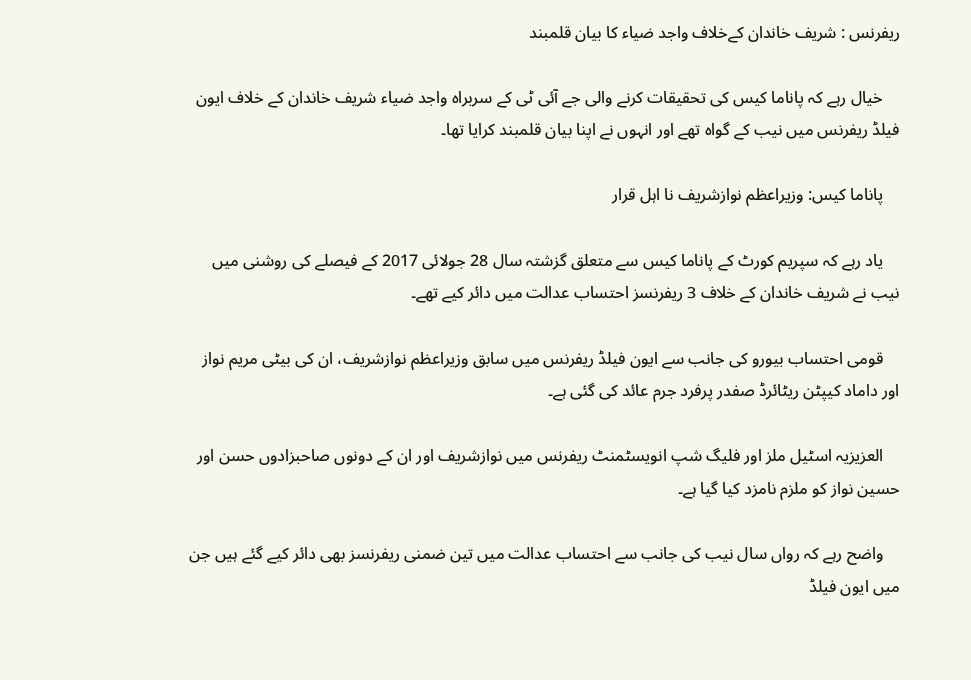ریفرنس : شریف خاندان کےخلاف واجد ضیاء کا بیان قلمبند

    خیال رہے کہ پاناما کیس کی تحقیقات کرنے والی جے آئی ٹی کے سربراہ واجد ضیاء شریف خاندان کے خلاف ایون فیلڈ ریفرنس میں نیب کے گواہ تھے اور انہوں نے اپنا بیان قلمبند کرایا تھا۔

    پاناما کیس: وزیراعظم نوازشریف نا اہل قرار

    یاد رہے کہ سپریم کورٹ کے پاناما کیس سے متعلق گزشتہ سال 28 جولائی 2017 کے فیصلے کی روشنی میں نیب نے شریف خاندان کے خلاف 3 ریفرنسز احتساب عدالت میں دائر کیے تھے۔

    قومی احتساب بیورو کی جانب سے ایون فیلڈ ریفرنس میں سابق وزیراعظم نوازشریف، ان کی بیٹی مریم نواز اور داماد کیپٹن ریٹائرڈ صفدر پرفرد جرم عائد کی گئی ہے۔

    العزیزیہ اسٹیل ملز اور فلیگ شپ انویسٹمنٹ ریفرنس میں نوازشریف اور ان کے دونوں صاحبزادوں حسن اور حسین نواز کو ملزم نامزد کیا گیا ہے۔

    واضح رہے کہ رواں سال نیب کی جانب سے احتساب عدالت میں تین ضمنی ریفرنسز بھی دائر کیے گئے ہیں جن میں ایون فیلڈ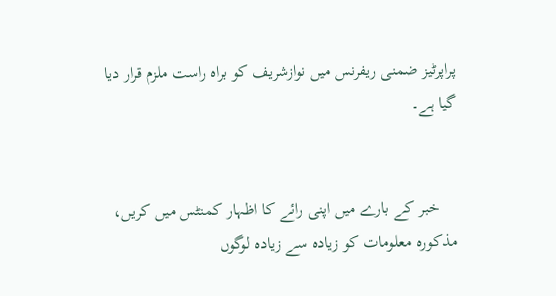پراپرٹیز ضمنی ریفرنس میں نوازشریف کو براہ راست ملزم قرار دیا گیا ہے۔


    خبر کے بارے میں اپنی رائے کا اظہار کمنٹس میں کریں، مذکورہ معلومات کو زیادہ سے زیادہ لوگوں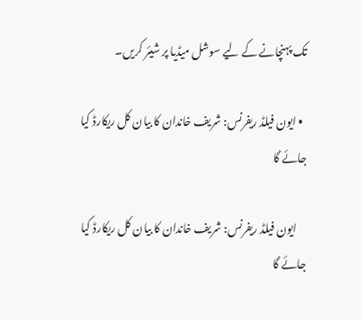تک پہنچانے کے لیے سوشل میڈیا پر شیئر کریں۔

  • ایون فیلڈ ریفرنس: شریف خاندان کا بیان کل ریکارڈ کیا جائے گا

    ایون فیلڈ ریفرنس: شریف خاندان کا بیان کل ریکارڈ کیا جائے گا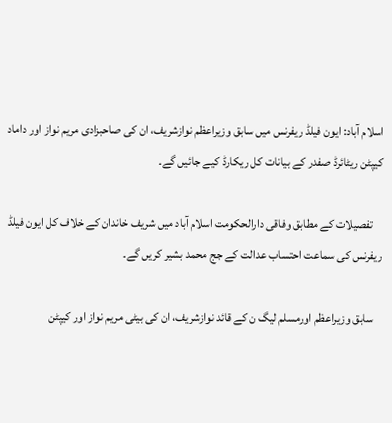اسلام آباد: ایون فیلڈ ریفرنس میں سابق وزیراعظم نوازشریف، ان کی صاحبزادی مریم نواز اور داماد کیپٹن ریٹائرڈ صفدر کے بیانات کل ریکارڈ کیے جائیں گے۔

    تفصیلات کے مطابق وفاقی دارالحکومت اسلام آباد میں شریف خاندان کے خلاف کل ایون فیلڈ ریفرنس کی سماعت احتساب عدالت کے جج محمد بشیر کریں گے۔

    سابق وزیراعظم اورمسلم لیگ ن کے قائد نوازشریف، ان کی بیٹی مریم نواز اور کیپٹن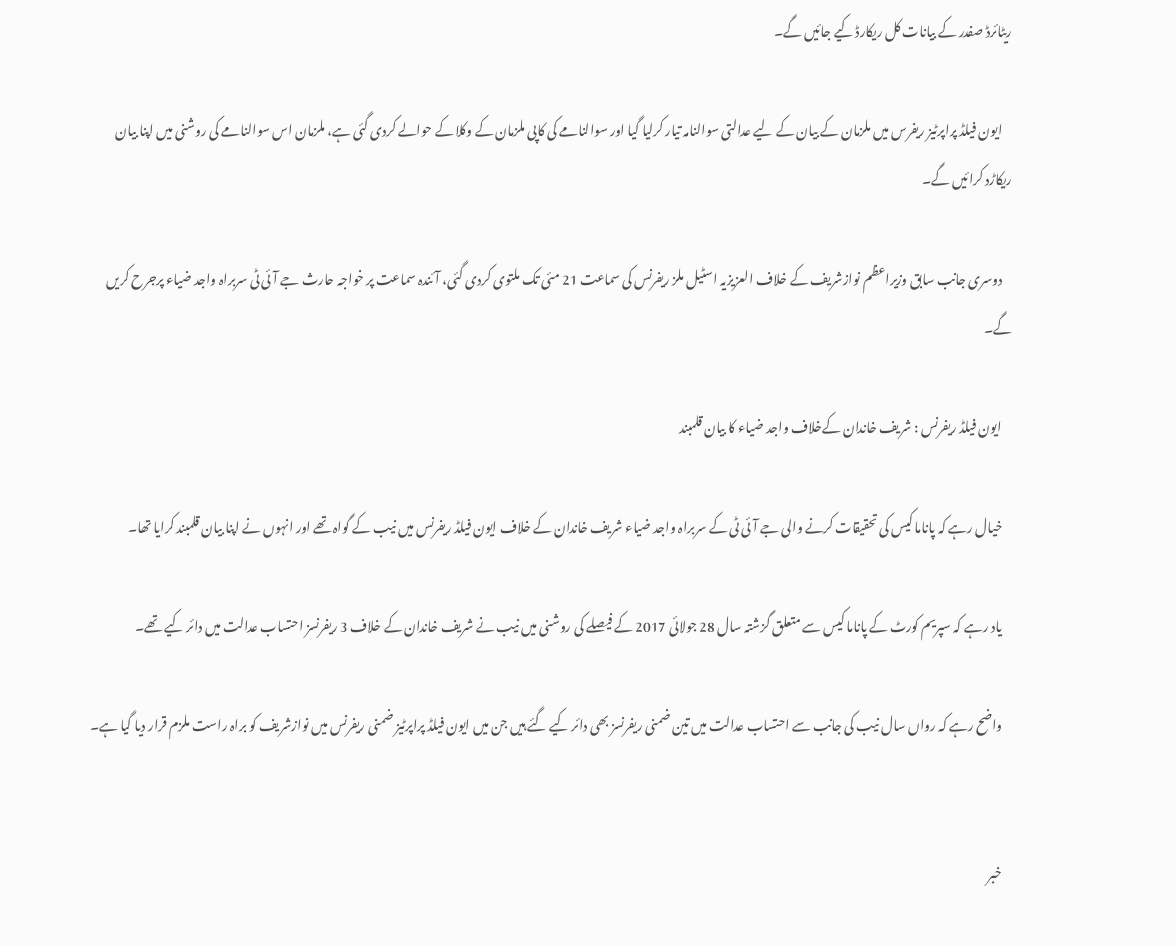ریٹائرڈ صفدر کے بیانات کل ریکارڈ کیے جائیں گے۔

    ایون فیلڈ پراپرٹیز ریفرس میں ملزمان کے بیان کے لیے عدالتی سوالنامہ تیار کرلیا گیا اور سوالنامے کی کاپی ملزمان کے وکلا کے حوالے کردی گئی ہے، ملزمان اس سوالنامے کی روشنی میں اپنا بیان ریکاڑد کرائیں گے۔

    دوسری جانب سابق وزیراعظم نوازشریف کے خلاف العزیزیہ اسٹیل ملز ریفرنس کی سماعت 21 مئی تک ملتوی کردی گئی، آئندہ سماعت پر خواجہ حارث جے آئی ٹی سربراہ واجد ضیاء پرجرح کریں گے۔

    ایون فیلڈ ریفرنس : شریف خاندان کےخلاف واجد ضیاء کا بیان قلمبند

    خیال رہے کہ پاناما کیس کی تحقیقات کرنے والی جے آئی ٹی کے سربراہ واجد ضیاء شریف خاندان کے خلاف ایون فیلڈ ریفرنس میں نیب کے گواہ تھے اور انہوں نے اپنا بیان قلمبند کرایا تھا۔

    یاد رہے کہ سپریم کورٹ کے پاناما کیس سے متعلق گزشتہ سال 28 جولائی 2017 کے فیصلے کی روشنی میں نیب نے شریف خاندان کے خلاف 3 ریفرنسز احتساب عدالت میں دائر کیے تھے۔

    واضح رہے کہ رواں سال نیب کی جانب سے احتساب عدالت میں تین ضمنی ریفرنسز بھی دائر کیے گئے ہیں جن میں ایون فیلڈ پراپرٹیز ضمنی ریفرنس میں نوازشریف کو براہ راست ملزم قرار دیا گیا ہے۔


    خبر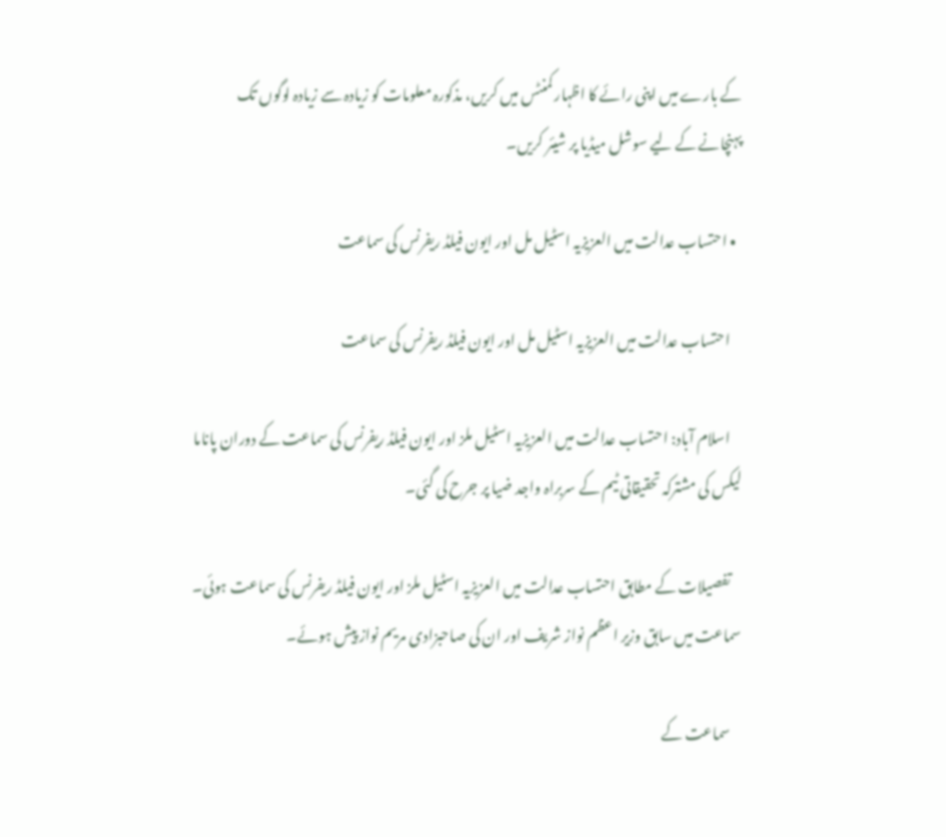کے بارے میں اپنی رائے کا اظہار کمنٹس میں کریں، مذکورہ معلومات کو زیادہ سے زیادہ لوگوں تک پہنچانے کے لیے سوشل میڈیا پر شیئر کریں۔

  • احتساب عدالت میں العزیزیہ اسٹیل مل اور ایون فیلڈ ریفرنس کی سماعت

    احتساب عدالت میں العزیزیہ اسٹیل مل اور ایون فیلڈ ریفرنس کی سماعت

    اسلام آباد: احتساب عدالت میں العزیزیہ اسٹیل ملز اور ایون فیلڈ ریفرنس کی سماعت کے دوران پاناما لیکس کی مشترکہ تحقیقاتی ٹیم کے سربراہ واجد ضیا پر جرح کی گئی۔

    تفصیلات کے مطابق احتساب عدالت میں العزیزیہ اسٹیل ملز اور ایون فیلڈ ریفرنس کی سماعت ہوئی۔ سماعت میں سابق وزیر اعظم نواز شریف اور ان کی صاحبزادی مریم نواز پیش ہوئے۔

    سماعت کے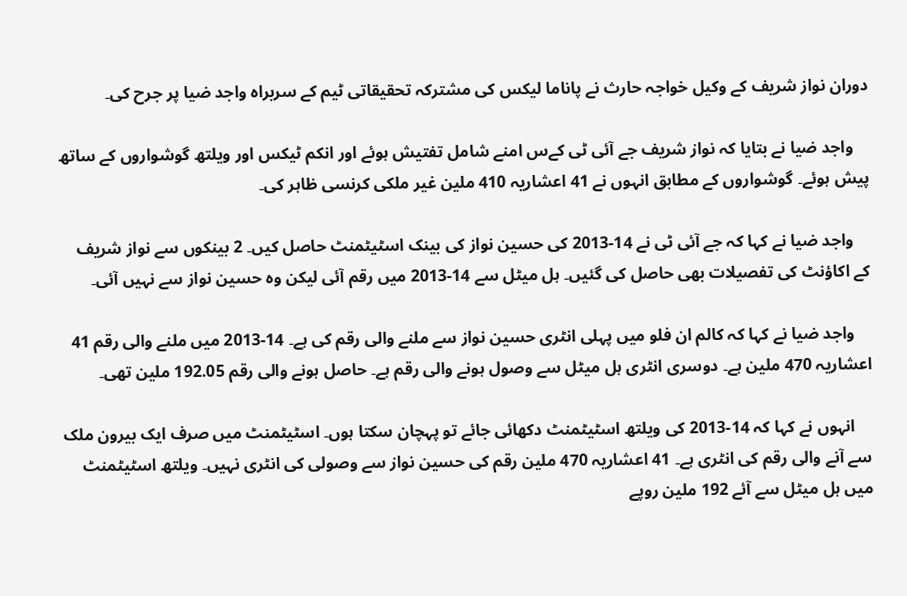دوران نواز شریف کے وکیل خواجہ حارث نے پاناما لیکس کی مشترکہ تحقیقاتی ٹیم کے سربراہ واجد ضیا پر جرح کی۔

    واجد ضیا نے بتایا کہ نواز شریف جے آئی ٹی کےس امنے شامل تفتیش ہوئے اور انکم ٹیکس اور ویلتھ گوشواروں کے ساتھ پیش ہوئے۔ گوشواروں کے مطابق انہوں نے 41 اعشاریہ 410 ملین غیر ملکی کرنسی ظاہر کی۔

    واجد ضیا نے کہا کہ جے آئی ٹی نے 14-2013 کی حسین نواز کی بینک اسٹیٹمنٹ حاصل کیں۔ 2 بینکوں سے نواز شریف کے اکاؤنٹ کی تفصیلات بھی حاصل کی گئیں۔ ہل میٹل سے 14-2013 میں رقم آئی لیکن وہ حسین نواز سے نہیں آئی۔

    واجد ضیا نے کہا کہ کالم ان فلو میں پہلی انٹری حسین نواز سے ملنے والی رقم کی ہے۔ 14-2013 میں ملنے والی رقم 41 اعشاریہ 470 ملین ہے۔ دوسری انٹری ہل میٹل سے وصول ہونے والی رقم ہے۔ حاصل ہونے والی رقم 192.05 ملین تھی۔

    انہوں نے کہا کہ 14-2013 کی ویلتھ اسٹیٹمنٹ دکھائی جائے تو پہچان سکتا ہوں۔ اسٹیٹمنٹ میں صرف ایک بیرون ملک سے آنے والی رقم کی انٹری ہے۔ 41 اعشاریہ 470 ملین رقم کی حسین نواز سے وصولی کی انٹری نہیں۔ ویلتھ اسٹیٹمنٹ میں ہل میٹل سے آئے 192 ملین روپے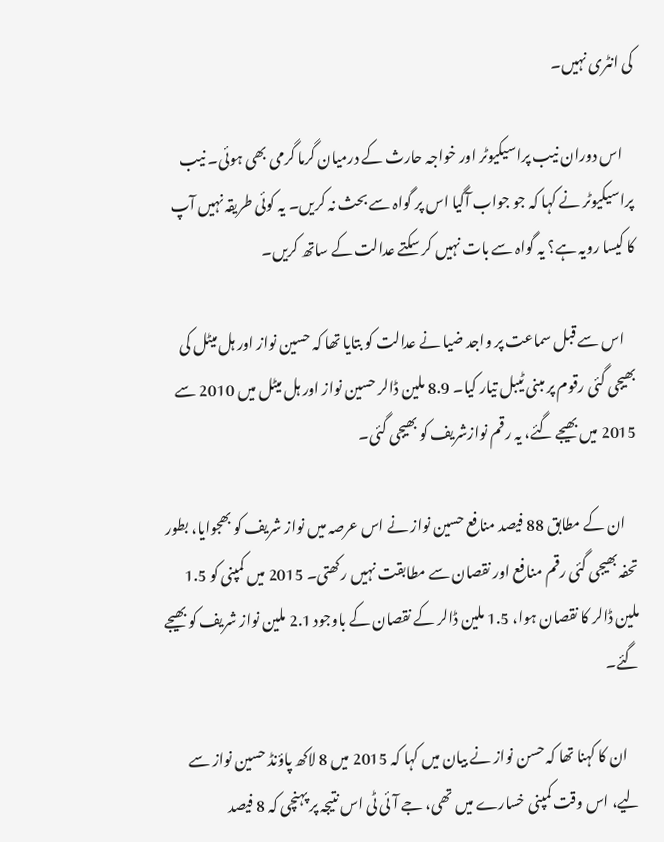کی انٹری نہیں۔

    اس دوران نیب پراسیکیوٹر اور خواجہ حارث کے درمیان گرما گرمی بھی ہوئی۔ نیب پراسیکیوٹر نے کہا کہ جو جواب آگیا اس پر گواہ سے بحث نہ کریں۔ یہ کوئی طریقہ نہیں آپ کا کیسا رویہ ہے؟ یہ گواہ سے بات نہیں کر سکتے عدالت کے ساتھ کریں۔

    اس سے قبل سماعت پر واجد ضیا نے عدالت کو بتایا تھا کہ حسین نواز اور ہل میٹل کی بھیجی گئی رقوم پر مبنی ٹیبل تیار کیا۔ 8.9 ملین ڈالر حسین نواز اور ہل میٹل میں 2010 سے 2015 میں بھیجے گئے، یہ رقم نوازشریف کو بھیجی گئی۔

    ان کے مطابق 88 فیصد منافع حسین نواز نے اس عرصہ میں نواز شریف کو بھجوایا، بطور تحفہ بھیجی گئی رقم منافع اور نقصان سے مطابقت نہیں رکھتی۔ 2015 میں کمپنی کو 1.5 ملین ڈالر کا نقصان ہوا، 1.5 ملین ڈالر کے نقصان کے باوجود 2.1 ملین نواز شریف کو بھیجے گئے۔

    ان کا کہنا تھا کہ حسن نواز نے بیان میں کہا کہ 2015 میں 8 لاکھ پاؤنڈ حسین نواز سے لیے، اس وقت کمپنی خسارے میں تھی، جے آئی ٹی اس نتیجہ پر پہنچی کہ 8 فیصد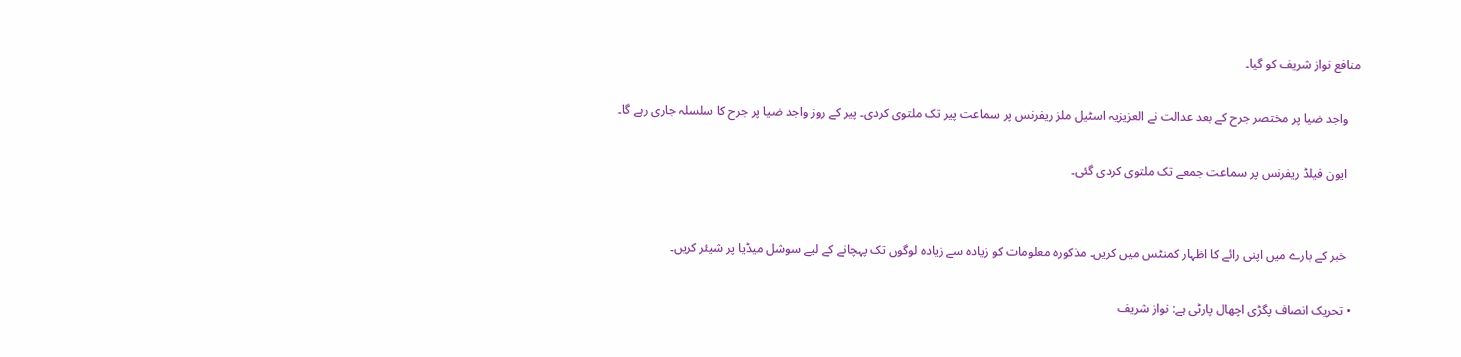منافع نواز شریف کو گیا۔

    واجد ضیا پر مختصر جرح کے بعد عدالت نے العزیزیہ اسٹیل ملز ریفرنس پر سماعت پیر تک ملتوی کردی۔ پیر کے روز واجد ضیا پر جرح کا سلسلہ جاری رہے گا۔

    ایون فیلڈ ریفرنس پر سماعت جمعے تک ملتوی کردی گئی۔


    خبر کے بارے میں اپنی رائے کا اظہار کمنٹس میں کریں۔ مذکورہ معلومات کو زیادہ سے زیادہ لوگوں تک پہچانے کے لیے سوشل میڈیا پر شیئر کریں۔

  • تحریک انصاف پگڑی اچھال پارٹی ہے: نواز شریف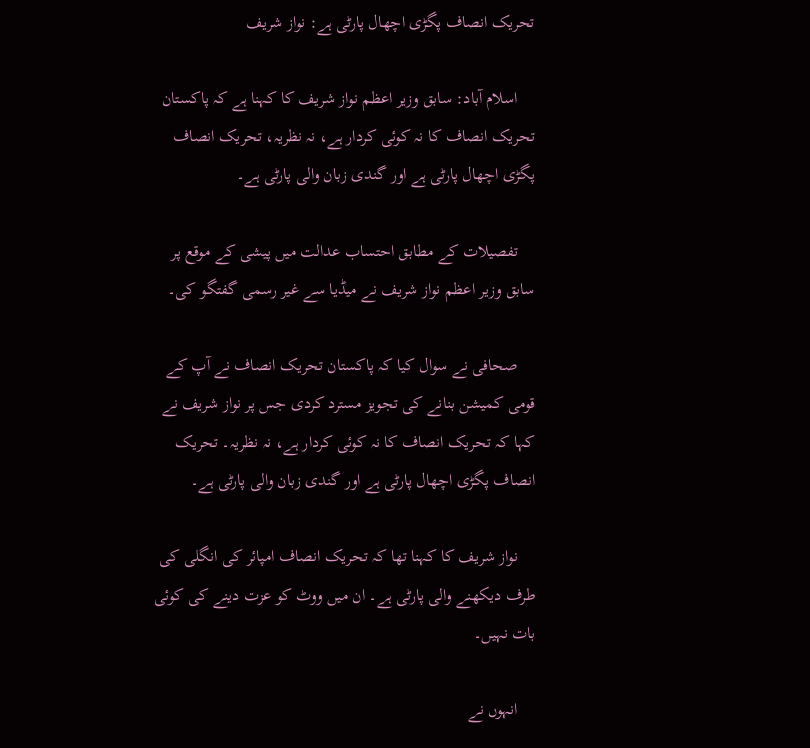تحریک انصاف پگڑی اچھال پارٹی ہے: نواز شریف

    اسلام آباد: سابق وزیر اعظم نواز شریف کا کہنا ہے کہ پاکستان تحریک انصاف کا نہ کوئی کردار ہے، نہ نظریہ، تحریک انصاف پگڑی اچھال پارٹی ہے اور گندی زبان والی پارٹی ہے۔

    تفصیلات کے مطابق احتساب عدالت میں پیشی کے موقع پر سابق وزیر اعظم نواز شریف نے میڈیا سے غیر رسمی گفتگو کی۔

    صحافی نے سوال کیا کہ پاکستان تحریک انصاف نے آپ کے قومی کمیشن بنانے کی تجویز مسترد کردی جس پر نواز شریف نے کہا کہ تحریک انصاف کا نہ کوئی کردار ہے، نہ نظریہ۔ تحریک انصاف پگڑی اچھال پارٹی ہے اور گندی زبان والی پارٹی ہے۔

    نواز شریف کا کہنا تھا کہ تحریک انصاف امپائر کی انگلی کی طرف دیکھنے والی پارٹی ہے۔ ان میں ووٹ کو عزت دینے کی کوئی بات نہیں۔

    انہوں نے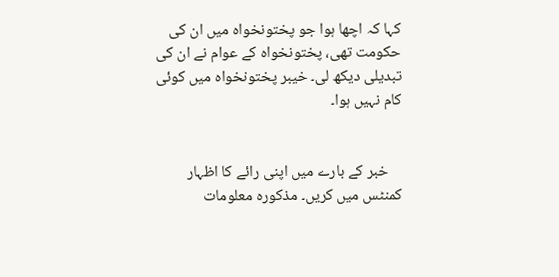کہا کہ اچھا ہوا جو پختونخواہ میں ان کی حکومت تھی، پختونخواہ کے عوام نے ان کی تبدیلی دیکھ لی۔ خیبر پختونخواہ میں کوئی کام نہیں ہوا۔


    خبر کے بارے میں اپنی رائے کا اظہار کمنٹس میں کریں۔ مذکورہ معلومات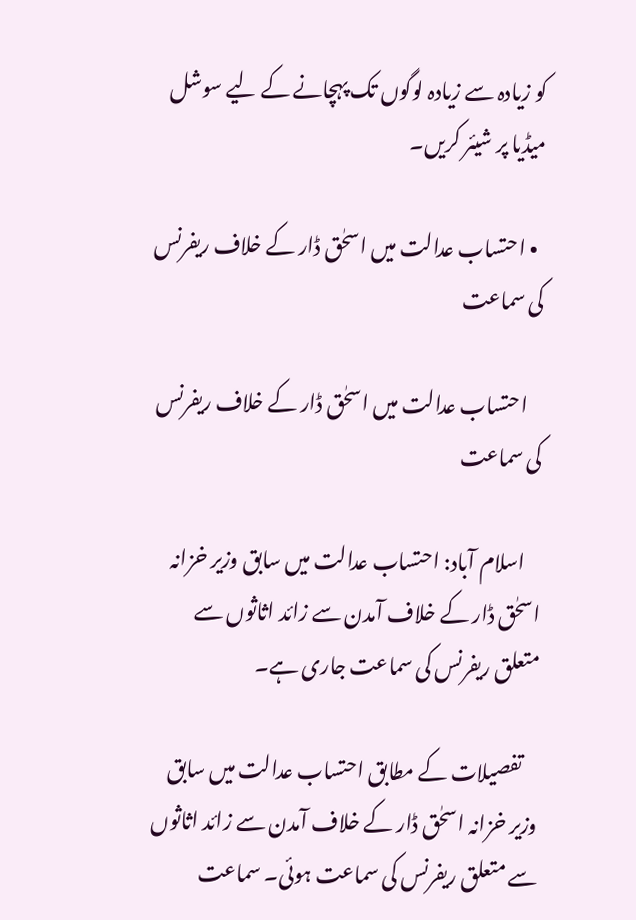کو زیادہ سے زیادہ لوگوں تک پہچانے کے لیے سوشل میڈیا پر شیئر کریں۔

  • احتساب عدالت میں اسحٰق ڈار کے خلاف ریفرنس کی سماعت

    احتساب عدالت میں اسحٰق ڈار کے خلاف ریفرنس کی سماعت

    اسلام آباد: احتساب عدالت میں سابق وزیر خزانہ اسحٰق ڈار کے خلاف آمدن سے زائد اثاثوں سے متعلق ریفرنس کی سماعت جاری ہے۔

    تفصیلات کے مطابق احتساب عدالت میں سابق وزیر خزانہ اسحٰق ڈار کے خلاف آمدن سے زائد اثاثوں سے متعلق ریفرنس کی سماعت ہوئی۔ سماعت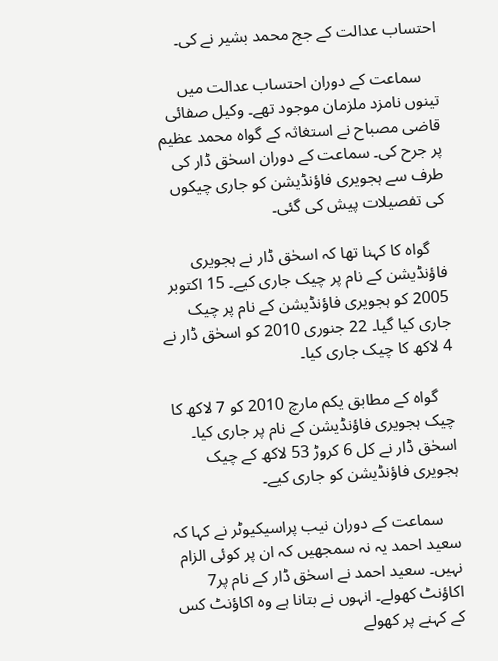احتساب عدالت کے جج محمد بشیر نے کی۔

    سماعت کے دوران احتساب عدالت میں تینوں نامزد ملزمان موجود تھے۔ وکیل صفائی قاضی مصباح نے استغاثہ کے گواہ محمد عظیم پر جرح کی۔ سماعت کے دوران اسحٰق ڈار کی طرف سے ہجویری فاؤنڈیشن کو جاری چیکوں کی تفصیلات پیش کی گئی۔

    گواہ کا کہنا تھا کہ اسحٰق ڈار نے ہجویری فاؤنڈیشن کے نام پر چیک جاری کیے۔ 15 اکتوبر 2005 کو ہجویری فاؤنڈیشن کے نام پر چیک جاری کیا گیا۔ 22 جنوری 2010 کو اسحٰق ڈار نے 4 لاکھ کا چیک جاری کیا۔

    گواہ کے مطابق یکم مارچ 2010 کو 7 لاکھ کا چیک ہجویری فاؤنڈیشن کے نام پر جاری کیا۔ اسحٰق ڈار نے کل 6 کروڑ 53 لاکھ کے چیک ہجویری فاؤنڈیشن کو جاری کیے۔

    سماعت کے دوران نیب پراسیکیوٹر نے کہا کہ سعید احمد یہ نہ سمجھیں کہ ان پر کوئی الزام نہیں۔ سعید احمد نے اسحٰق ڈار کے نام پر7 اکاؤنٹ کھولے۔ انہوں نے بتانا ہے وہ اکاؤنٹ کس کے کہنے پر کھولے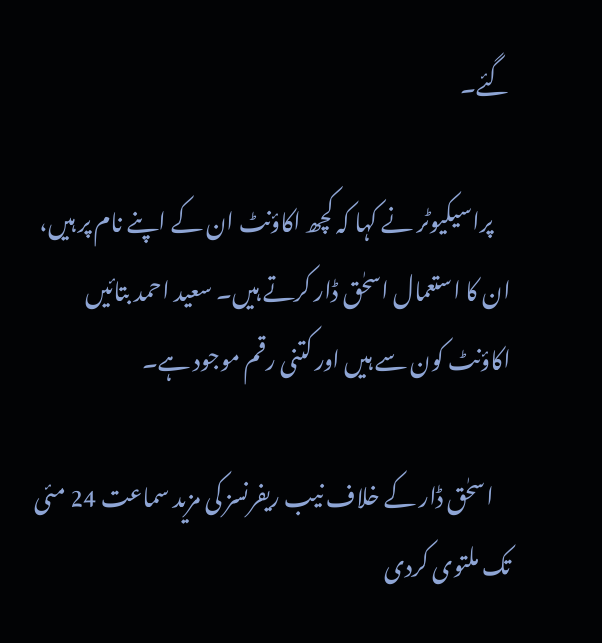گئے۔

    پراسیکیوٹر نے کہا کہ کچھ اکاؤنٹ ان کے اپنے نام پر ہیں، ان کا استعمال اسحٰق ڈار کرتے ہیں۔ سعید احمد بتائیں اکاؤنٹ کون سے ہیں اور کتنی رقم موجود ہے۔

    اسحٰق ڈار کے خلاف نیب ریفرنسز کی مزید سماعت 24 مئی تک ملتوی کردی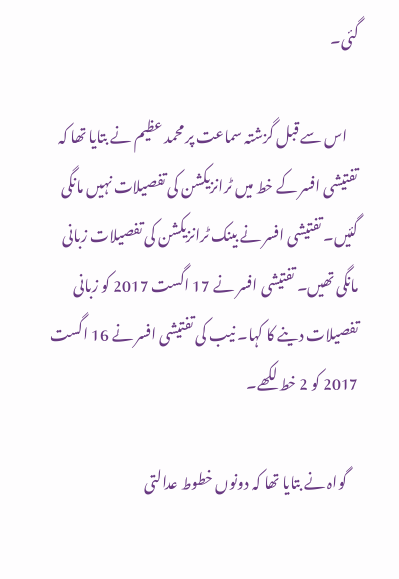گئی۔

    اس سے قبل گزشتہ سماعت پر محمد عظیم نے بتایا تھا کہ تفتیشی افسر کے خط میں ٹرانزیکشن کی تفصیلات نہیں مانگی گئیں۔ تفتیشی افسر نے بینک ٹرانزیکشن کی تفصیلات زبانی مانگی تھیں۔ تفتیشی افسر نے 17 اگست 2017 کو زبانی تفصیلات دینے کا کہا۔ نیب کی تفتیشی افسر نے 16 اگست 2017 کو 2 خط لکھے۔

    گواہ نے بتایا تھا کہ دونوں خطوط عدالتی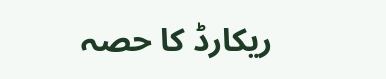ریکارڈ کا حصہ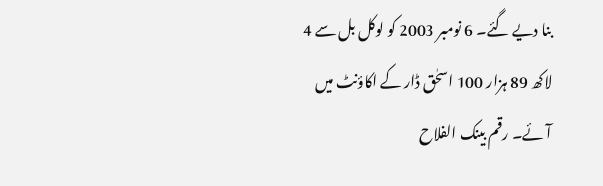بنا دیے گئے۔ 6 نومبر 2003 کو لوکل بل سے 4 لاکھ 89 ہزار 100 اسحٰق ڈار کے اکاؤنٹ میں آئے۔ رقم بینک الفلاح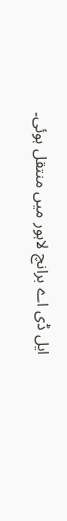ایل ڈی اے برانچ لاہور میں منتقل ہوئی۔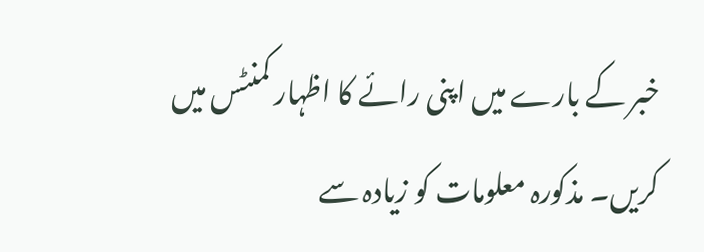خبر کے بارے میں اپنی رائے کا اظہار کمنٹس میں کریں۔ مذکورہ معلومات کو زیادہ سے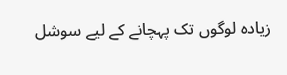زیادہ لوگوں تک پہچانے کے لیے سوشل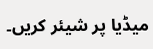میڈیا پر شیئر کریں۔